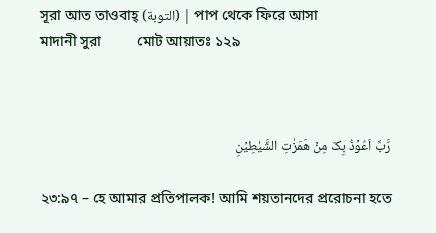সূরা আত তাওবাহ্ (التوبة) | পাপ থেকে ফিরে আসা
মাদানী সুরা          মোট আয়াতঃ ১২৯



رَّبِّ اَعُوۡذُ بِکَ مِنۡ هَمَزٰتِ الشَّیٰطِیۡنِ

২৩:৯৭ – হে আমার প্রতিপালক! আমি শয়তানদের প্ররোচনা হতে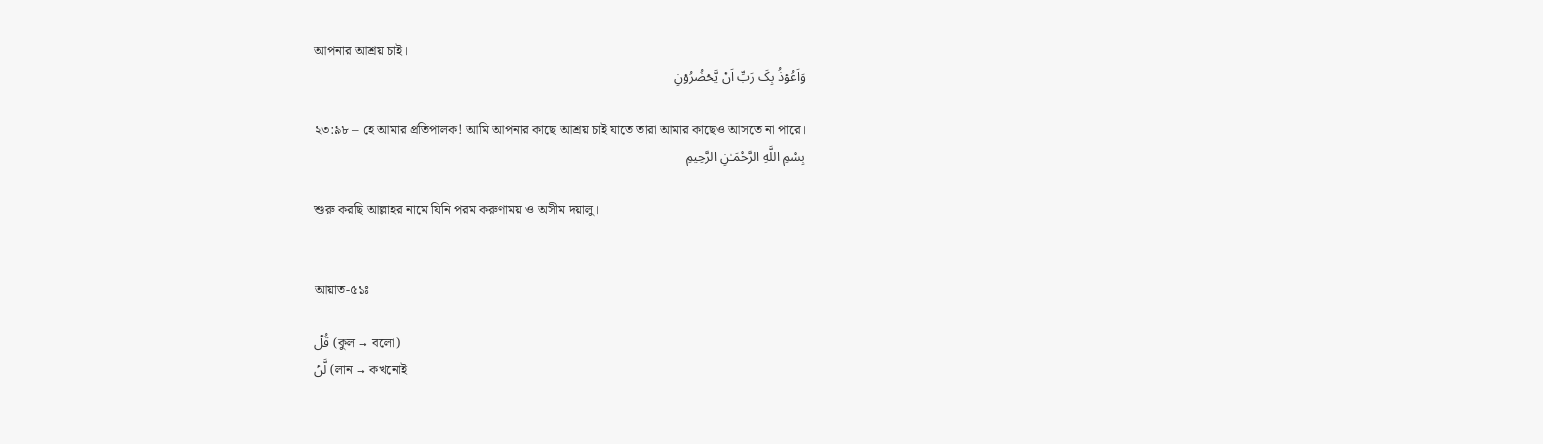আপনার আশ্রয় চাই।
وَاَعُوۡذُ بِکَ رَبِّ اَنۡ یَّحۡضُرُوۡنِ

২৩:৯৮ – হে আমার প্রতিপালক! আমি আপনার কাছে আশ্রয় চাই যাতে তারা আমার কাছেও আসতে না পারে।
بِسْمِ اللَّهِ الرَّحْمَـٰنِ الرَّحِيمِ

শুরু করছি আল্লাহর নামে যিনি পরম করুণাময় ও অসীম দয়ালু।


আয়াত-৫১ঃ

قُلۡ (কুল → বলো)
لَّنۡ (লান → কখনোই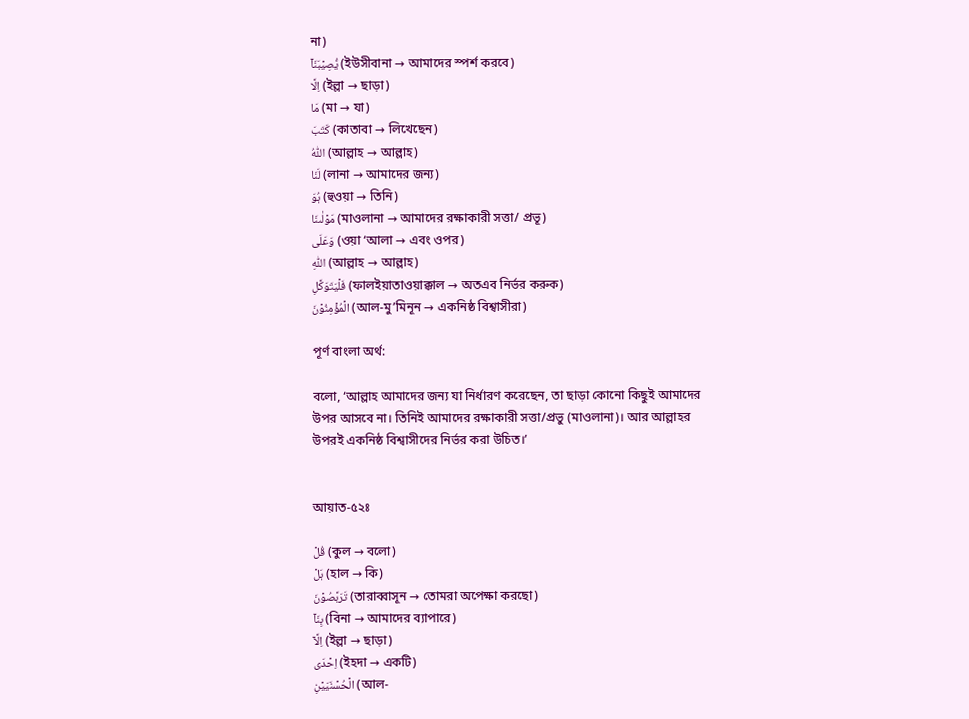না)
یُّصِیۡبَنَاۤ (ইউসীবানা → আমাদের স্পর্শ করবে)
اِلَّا (ইল্লা → ছাড়া)
مَا (মা → যা)
کَتَبَ (কাতাবা → লিখেছেন)
اللّٰہُ (আল্লাহ → আল্লাহ)
لَنَا (লানা → আমাদের জন্য)
ہُوَ (হুওয়া → তিনি)
مَوۡلٰىنَا (মাওলানা → আমাদের রক্ষাকারী সত্তা/ প্রভূ)
وَعَلَی (ওয়া ‘আলা → এবং ওপর)
اللّٰہِ (আল্লাহ → আল্লাহ)
فَلۡیَتَوَکَّلِ (ফালইয়াতাওয়াক্কাল → অতএব নির্ভর করুক)
الۡمُؤۡمِنُوۡنَ (আল-মু’মিনূন → একনিষ্ঠ বিশ্বাসীরা)

পূর্ণ বাংলা অর্থ:

বলো, ‘আল্লাহ আমাদের জন্য যা নির্ধারণ করেছেন, তা ছাড়া কোনো কিছুই আমাদের উপর আসবে না। তিনিই আমাদের রক্ষাকারী সত্তা/প্রভু (মাওলানা)। আর আল্লাহর উপরই একনিষ্ঠ বিশ্বাসীদের নির্ভর করা উচিত।’


আয়াত-৫২ঃ

قُلۡ (কুল → বলো)
ہَلۡ (হাল → কি)
تَرَبَّصُوۡنَ (তারাব্বাসূন → তোমরা অপেক্ষা করছো)
بِنَاۤ (বিনা → আমাদের ব্যাপারে)
اِلَّاۤ (ইল্লা → ছাড়া)
اِحۡدَی (ইহদা → একটি)
الۡحُسۡنَیَیۡنِ (আল-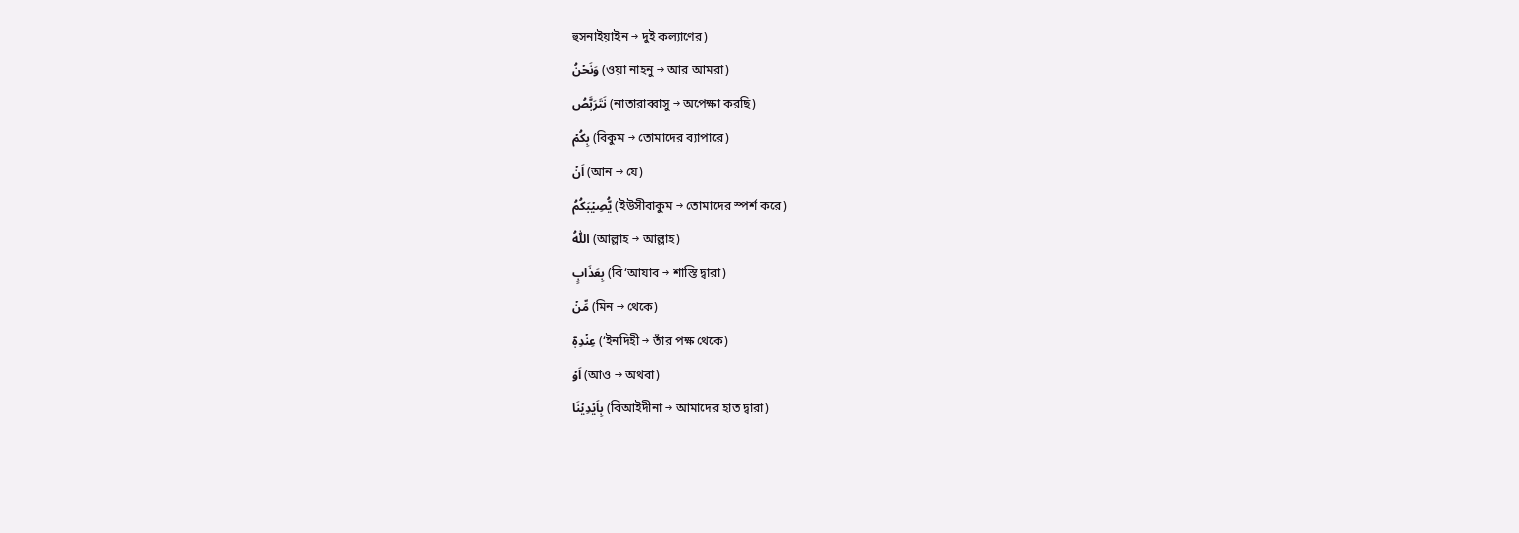হুসনাইয়াইন → দুই কল্যাণের)
وَنَحۡنُ (ওয়া নাহনু → আর আমরা)
نَتَرَبَّصُ (নাতারাব্বাসু → অপেক্ষা করছি)
بِکُمۡ (বিকুম → তোমাদের ব্যাপারে)
اَنۡ (আন → যে)
یُّصِیۡبَکُمُ (ইউসীবাকুম → তোমাদের স্পর্শ করে)
اللّٰہُ (আল্লাহ → আল্লাহ)
بِعَذَابٍ (বি‘আযাব → শাস্তি দ্বারা)
مِّنۡ (মিন → থেকে)
عِنۡدِہٖۤ (‘ইনদিহী → তাঁর পক্ষ থেকে)
اَوۡ (আও → অথবা)
بِاَیۡدِیۡنَا (বিআইদীনা → আমাদের হাত দ্বারা)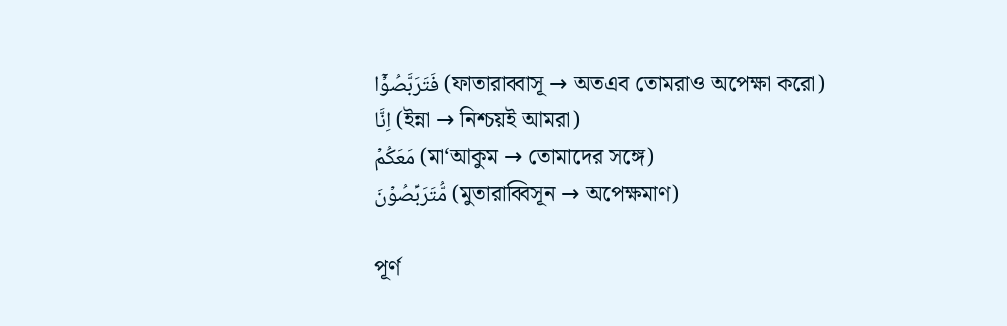فَتَرَبَّصُوۡۤا (ফাতারাব্বাসূ → অতএব তোমরাও অপেক্ষা করো)
اِنَّا (ইন্না → নিশ্চয়ই আমরা)
مَعَکُمۡ (মা‘আকুম → তোমাদের সঙ্গে)
مُّتَرَبِّصُوۡنَ (মুতারাব্বিসূন → অপেক্ষমাণ)

পূর্ণ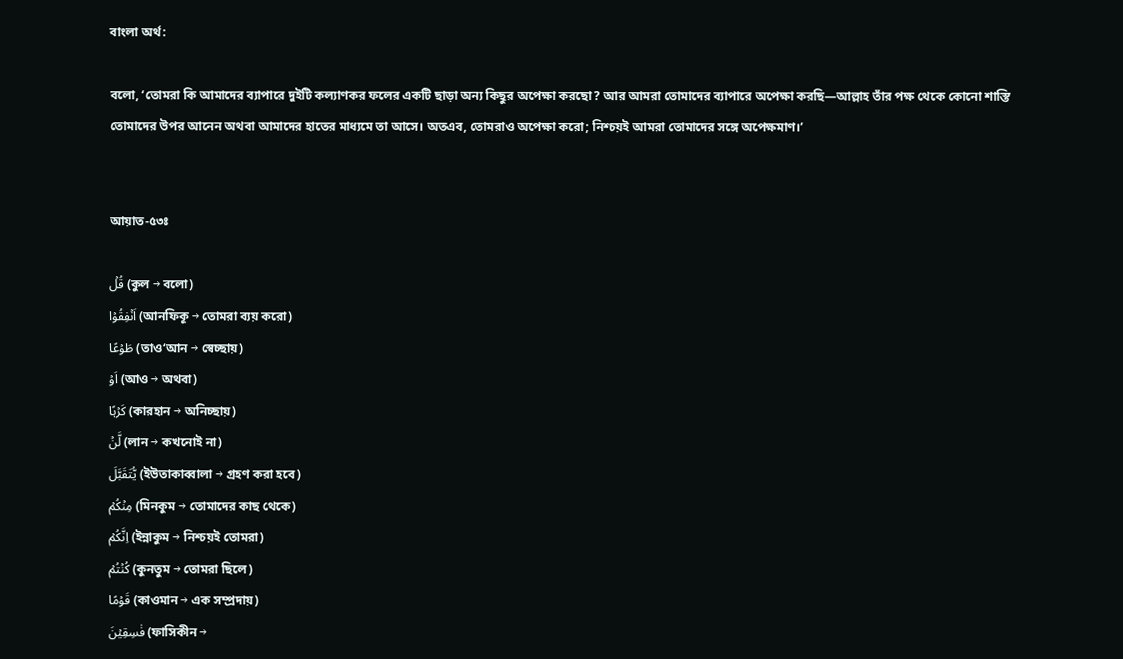বাংলা অর্থ:

বলো, ‘তোমরা কি আমাদের ব্যাপারে দুইটি কল্যাণকর ফলের একটি ছাড়া অন্য কিছুর অপেক্ষা করছো? আর আমরা তোমাদের ব্যাপারে অপেক্ষা করছি—আল্লাহ তাঁর পক্ষ থেকে কোনো শাস্তি তোমাদের উপর আনেন অথবা আমাদের হাতের মাধ্যমে তা আসে। অতএব, তোমরাও অপেক্ষা করো; নিশ্চয়ই আমরা তোমাদের সঙ্গে অপেক্ষমাণ।’


আয়াত-৫৩ঃ

قُلۡ (কুল → বলো)
اَنۡفِقُوۡا (আনফিকূ → তোমরা ব্যয় করো)
طَوۡعًا (তাও‘আন → স্বেচ্ছায়)
اَوۡ (আও → অথবা)
کَرۡہًا (কারহান → অনিচ্ছায়)
لَّنۡ (লান → কখনোই না)
یُّتَقَبَّلَ (ইউতাকাব্বালা → গ্রহণ করা হবে)
مِنۡکُمۡ (মিনকুম → তোমাদের কাছ থেকে)
اِنَّکُمۡ (ইন্নাকুম → নিশ্চয়ই তোমরা)
کُنۡتُمۡ (কুনতুম → তোমরা ছিলে)
قَوۡمًا (কাওমান → এক সম্প্রদায়)
فٰسِقِیۡنَ (ফাসিকীন →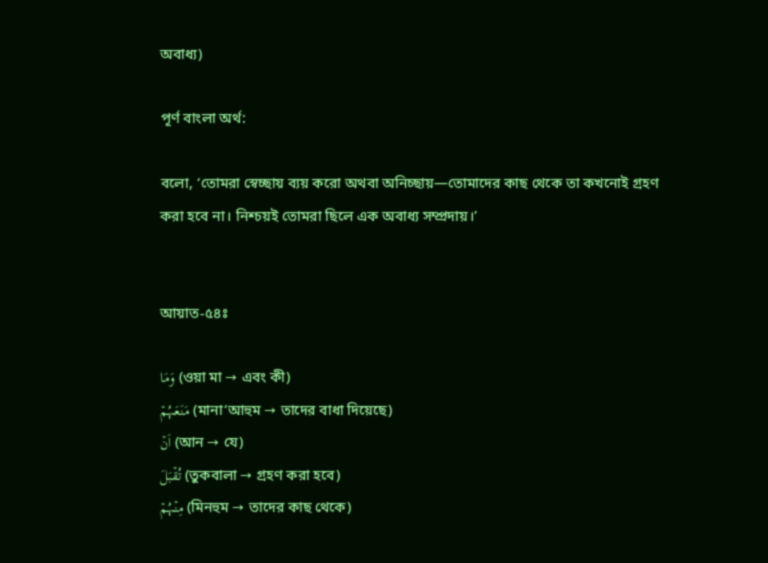অবাধ্য)

পূর্ণ বাংলা অর্থ:

বলো, ‘তোমরা স্বেচ্ছায় ব্যয় করো অথবা অনিচ্ছায়—তোমাদের কাছ থেকে তা কখনোই গ্রহণ করা হবে না। নিশ্চয়ই তোমরা ছিলে এক অবাধ্য সম্প্রদায়।’


আয়াত-৫৪ঃ

وَمَا (ওয়া মা → এবং কী)
مَنَعَہُمۡ (মানা‘আহুম → তাদের বাধা দিয়েছে)
اَنۡ (আন → যে)
تُقۡبَلَ (তুকবালা → গ্রহণ করা হবে)
مِنۡہُمۡ (মিনহুম → তাদের কাছ থেকে)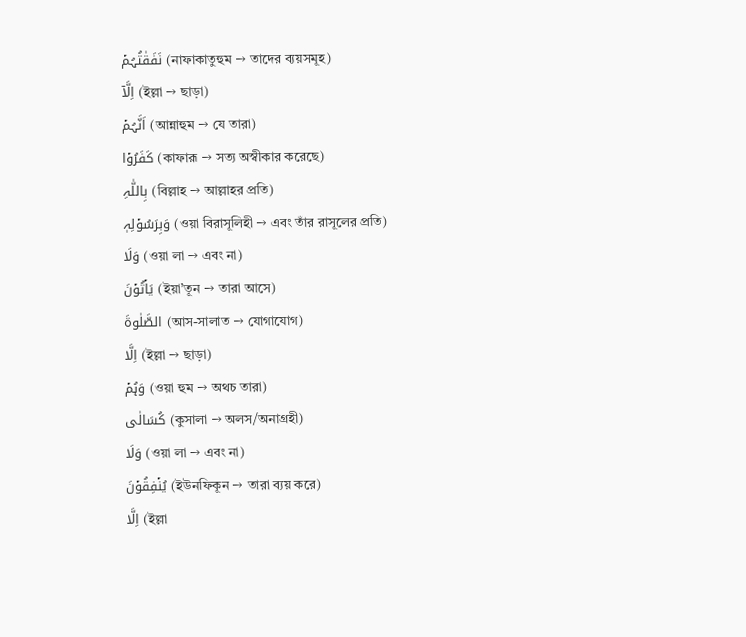نَفَقٰتُہُمۡ (নাফাকাতুহুম → তাদের ব্যয়সমূহ)
اِلَّاۤ (ইল্লা → ছাড়া)
اَنَّہُمۡ (আন্নাহুম → যে তারা)
کَفَرُوۡا (কাফারূ → সত্য অস্বীকার করেছে)
بِاللّٰہِ (বিল্লাহ → আল্লাহর প্রতি)
وَبِرَسُوۡلِہٖ (ওয়া বিরাসূলিহী → এবং তাঁর রাসূলের প্রতি)
وَلَا (ওয়া লা → এবং না)
یَاۡتُوۡنَ (ইয়া’তূন → তারা আসে)
الصَّلٰوۃَ (আস-সালাত → যোগাযোগ)
اِلَّا (ইল্লা → ছাড়া)
وَہُمۡ (ওয়া হুম → অথচ তারা)
کُسَالٰی (কুসালা → অলস/অনাগ্রহী)
وَلَا (ওয়া লা → এবং না)
یُنۡفِقُوۡنَ (ইউনফিকূন → তারা ব্যয় করে)
اِلَّا (ইল্লা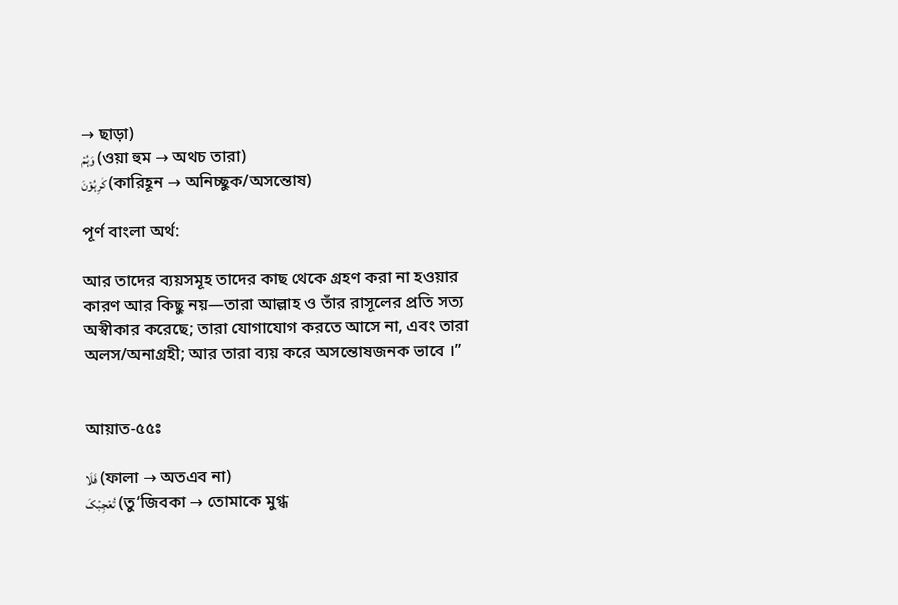→ ছাড়া)
وَہُمۡ (ওয়া হুম → অথচ তারা)
کٰرِہُوۡنَ (কারিহূন → অনিচ্ছুক/অসন্তোষ)

পূর্ণ বাংলা অর্থ:

আর তাদের ব্যয়সমূহ তাদের কাছ থেকে গ্রহণ করা না হওয়ার কারণ আর কিছু নয়—তারা আল্লাহ ও তাঁর রাসূলের প্রতি সত্য অস্বীকার করেছে; তারা যোগাযোগ করতে আসে না, এবং তারা অলস/অনাগ্রহী; আর তারা ব্যয় করে অসন্তোষজনক ভাবে ।”


আয়াত-৫৫ঃ

فَلَا (ফালা → অতএব না)
تُعۡجِبۡکَ (তু‘জিবকা → তোমাকে মুগ্ধ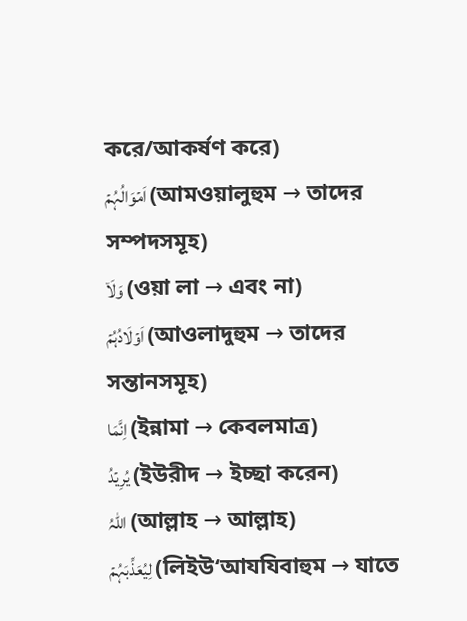করে/আকর্ষণ করে)
اَمۡوَالُہُمۡ (আমওয়ালুহুম → তাদের সম্পদসমূহ)
وَلَاۤ (ওয়া লা → এবং না)
اَوۡلَادُہُمۡ (আওলাদুহুম → তাদের সন্তানসমূহ)
اِنَّمَا (ইন্নামা → কেবলমাত্র)
یُرِیۡدُ (ইউরীদ → ইচ্ছা করেন)
اللّٰہُ (আল্লাহ → আল্লাহ)
لِیُعَذِّبَہُمۡ (লিইউ‘আযযিবাহুম → যাতে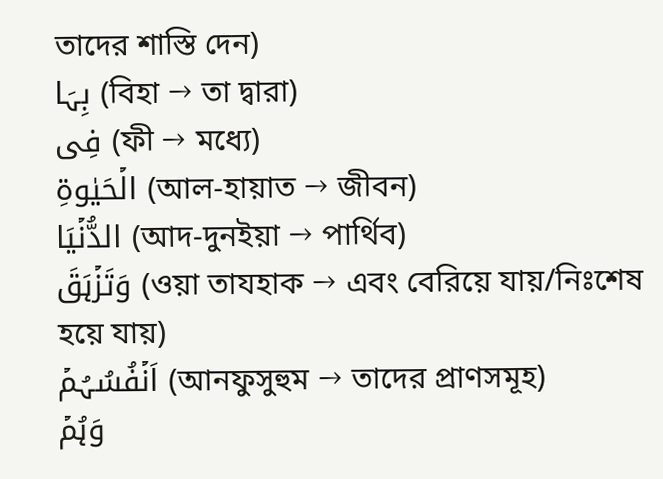তাদের শাস্তি দেন)
بِہَا (বিহা → তা দ্বারা)
فِی (ফী → মধ্যে)
الۡحَیٰوۃِ (আল-হায়াত → জীবন)
الدُّنۡیَا (আদ-দুনইয়া → পার্থিব)
وَتَزۡہَقَ (ওয়া তাযহাক → এবং বেরিয়ে যায়/নিঃশেষ হয়ে যায়)
اَنۡفُسُہُمۡ (আনফুসুহুম → তাদের প্রাণসমূহ)
وَہُمۡ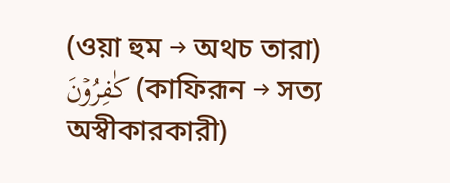(ওয়া হুম → অথচ তারা)
کٰفِرُوۡنَ (কাফিরূন → সত্য অস্বীকারকারী)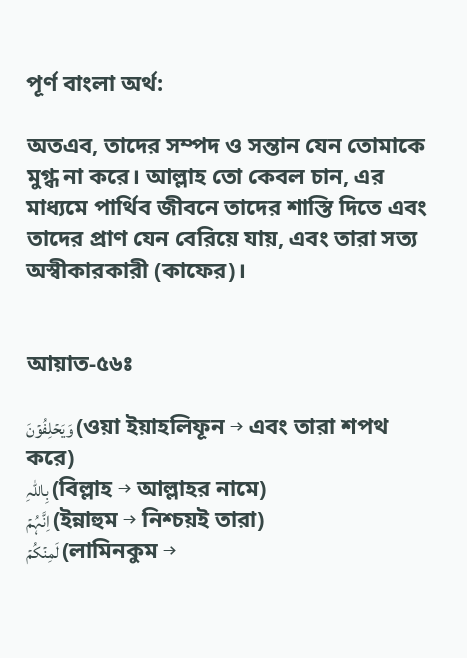পূর্ণ বাংলা অর্থ:

অতএব, তাদের সম্পদ ও সন্তান যেন তোমাকে মুগ্ধ না করে। আল্লাহ তো কেবল চান, এর মাধ্যমে পার্থিব জীবনে তাদের শাস্তি দিতে এবং তাদের প্রাণ যেন বেরিয়ে যায়, এবং তারা সত্য অস্বীকারকারী (কাফের)।


আয়াত-৫৬ঃ

وَیَحۡلِفُوۡنَ (ওয়া ইয়াহলিফূন → এবং তারা শপথ করে)
بِاللّٰہِ (বিল্লাহ → আল্লাহর নামে)
اِنَّہُمۡ (ইন্নাহুম → নিশ্চয়ই তারা)
لَمِنۡکُمۡ (লামিনকুম →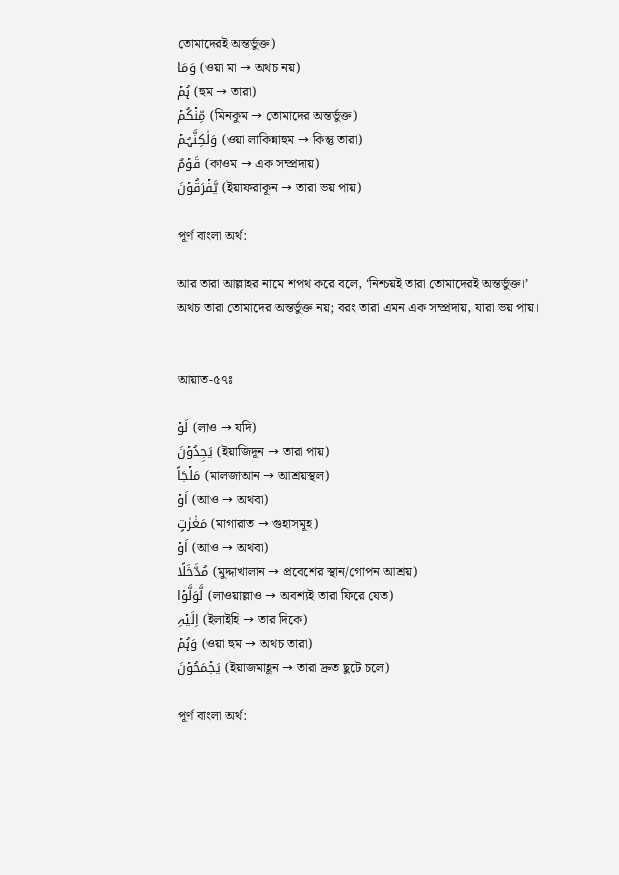তোমাদেরই অন্তর্ভুক্ত)
وَمَا (ওয়া মা → অথচ নয়)
ہُمۡ (হুম → তারা)
مِّنۡکُمۡ (মিনকুম → তোমাদের অন্তর্ভুক্ত)
وَلٰکِنَّہُمۡ (ওয়া লাকিন্নাহুম → কিন্তু তারা)
قَوۡمٌ (কাওম → এক সম্প্রদায়)
یَّفۡرَقُوۡنَ (ইয়াফরাকূন → তারা ভয় পায়)

পূর্ণ বাংলা অর্থ:

আর তারা আল্লাহর নামে শপথ করে বলে, ‘নিশ্চয়ই তারা তোমাদেরই অন্তর্ভুক্ত।’ অথচ তারা তোমাদের অন্তর্ভুক্ত নয়; বরং তারা এমন এক সম্প্রদায়, যারা ভয় পায়।


আয়াত-৫৭ঃ

لَوۡ (লাও → যদি)
یَجِدُوۡنَ (ইয়াজিদূন → তারা পায়)
مَلۡجَاً (মালজাআন → আশ্রয়স্থল)
اَوۡ (আও → অথবা)
مَغٰرٰتٍ (মাগারাত → গুহাসমূহ)
اَوۡ (আও → অথবা)
مُدَّخَلًا (মুদ্দাখালান → প্রবেশের স্থান/গোপন আশ্রয়)
لَّوَلَّوۡا (লাওয়াল্লাও → অবশ্যই তারা ফিরে যেত)
اِلَیۡہِ (ইলাইহি → তার দিকে)
وَہُمۡ (ওয়া হুম → অথচ তারা)
یَجۡمَحُوۡنَ (ইয়াজমাহূন → তারা দ্রুত ছুটে চলে)

পূর্ণ বাংলা অর্থ: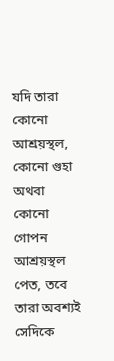যদি তারা কোনো আশ্রয়স্থল, কোনো গুহা অথবা কোনো গোপন আশ্রয়স্থল পেত, তবে তারা অবশ্যই সেদিকে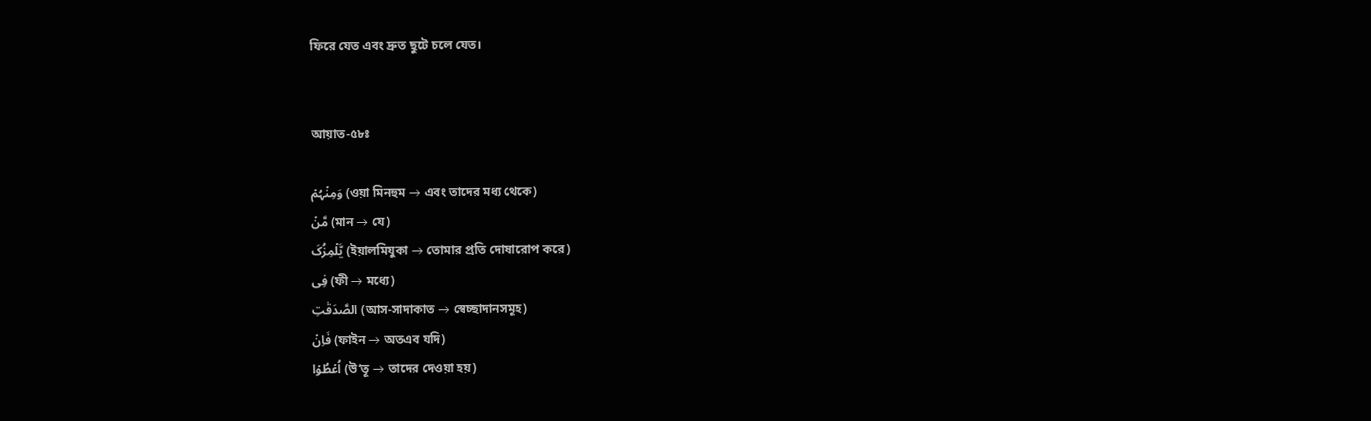ফিরে যেত এবং দ্রুত ছুটে চলে যেত।


আয়াত-৫৮ঃ

وَمِنۡہُمۡ (ওয়া মিনহুম → এবং তাদের মধ্য থেকে)
مَّنۡ (মান → যে)
یَّلۡمِزُکَ (ইয়ালমিযুকা → তোমার প্রতি দোষারোপ করে)
فِی (ফী → মধ্যে)
الصَّدَقٰتِ (আস-সাদাকাত → স্বেচ্ছাদানসমূহ)
فَاِنۡ (ফাইন → অতএব যদি)
اُعۡطُوۡا (উ‘তূ → তাদের দেওয়া হয়)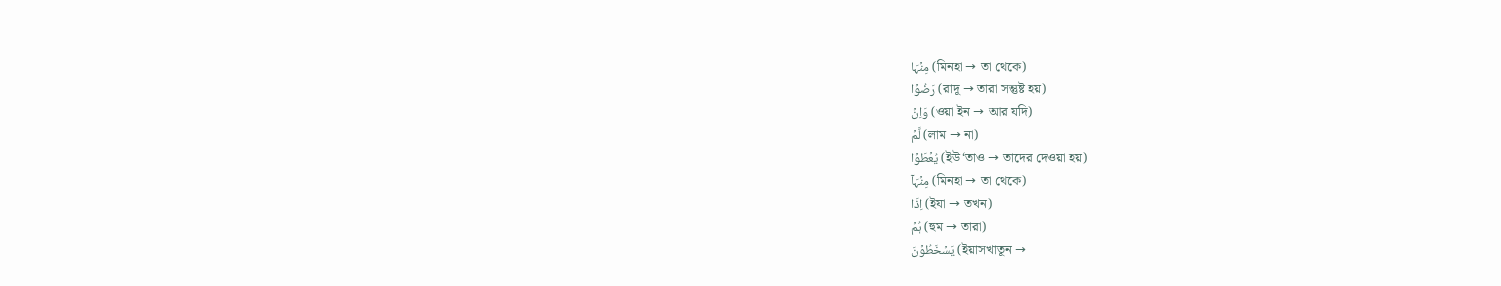مِنۡہَا (মিনহা → তা থেকে)
رَضُوۡا (রাদূ → তারা সন্তুষ্ট হয়)
وَاِنۡ (ওয়া ইন → আর যদি)
لَّمۡ (লাম → না)
یُعۡطَوۡا (ইউ‘তাও → তাদের দেওয়া হয়)
مِنۡہَاۤ (মিনহা → তা থেকে)
اِذَا (ইযা → তখন)
ہُمۡ (হুম → তারা)
یَسۡخَطُوۡنَ (ইয়াসখাতূন →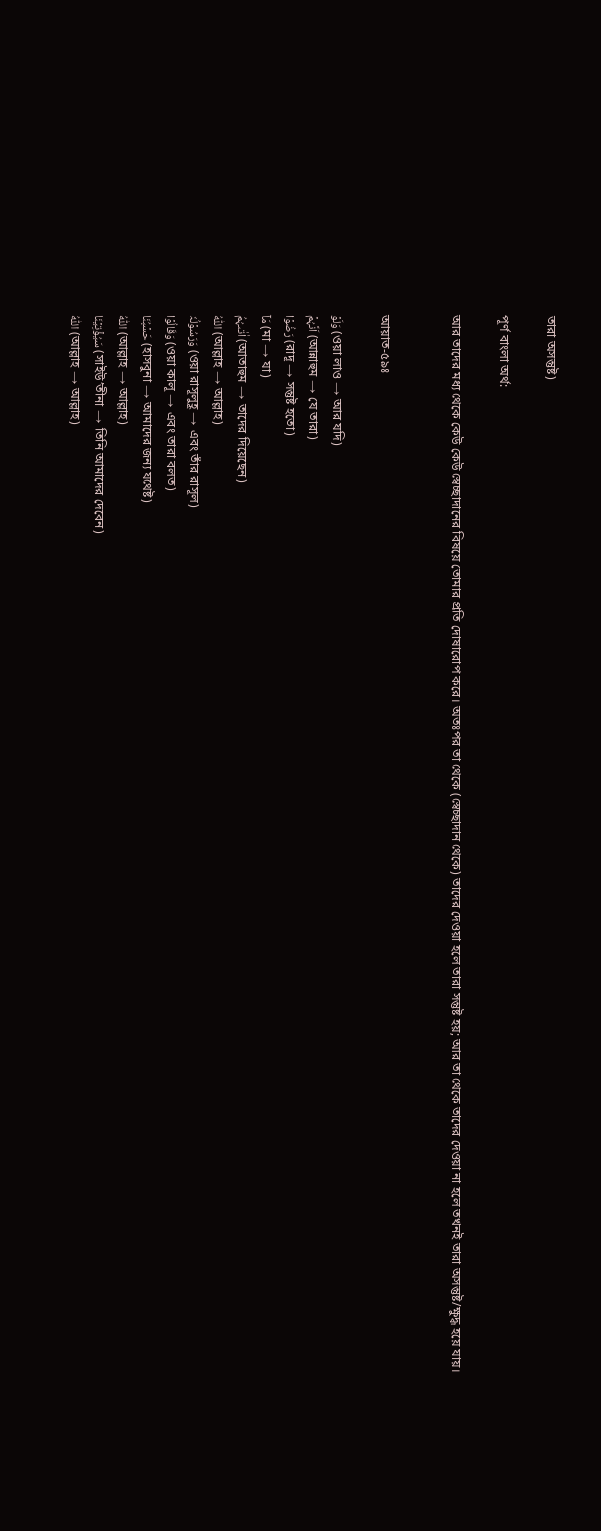তারা অসন্তুষ্ট)

পূর্ণ বাংলা অর্থ:

আর তাদের মধ্য থেকে কেউ কেউ স্বেচ্ছাদানের বিষয়ে তোমার প্রতি দোষারোপ করে। অতঃপর তা থেকে (স্বেচ্ছাদান থেকে) তাদের দেওয়া হলে তারা সন্তুষ্ট হয়; আর তা থেকে তাদের দেওয়া না হলে তখনই তারা অসন্তুষ্ট/ক্ষুদ্ধ হয়ে যায়।


আয়াত-৫৯ঃ

وَلَوۡ (ওয়া লাও → আর যদি)
اَنَّہُمۡ (আন্নাহুম → যে তারা)
رَضُوۡا (রাদূ → সন্তুষ্ট হতো)
مَاۤ (মা → যা)
اٰتٰىہُمُ (আতাহুম → তাদের দিয়েছেন)
اللّٰہُ (আল্লাহ → আল্লাহ)
وَرَسُوۡلُہٗ (ওয়া রাসূলুহূ → এবং তাঁর রাসূল)
وَقَالُوۡا (ওয়া কালূ → এবং তারা বলত)
حَسۡبُنَا (হাসবুনা → আমাদের জন্য যথেষ্ট)
اللّٰہُ (আল্লাহ → আল্লাহ)
سَیُؤۡتِیۡنَا (সাইউ’তীনা → তিনি আমাদের দেবেন)
اللّٰہُ (আল্লাহ → আল্লাহ)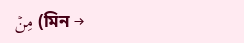مِنۡ (মিন →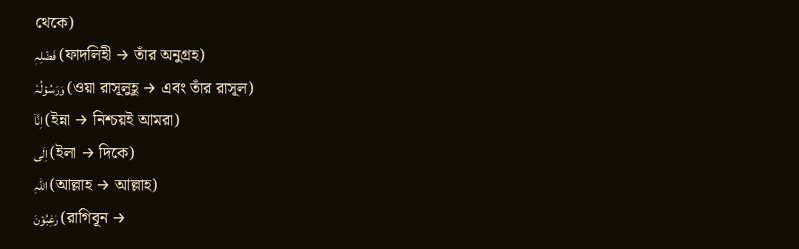থেকে)
فَضۡلِہٖ (ফাদলিহী → তাঁর অনুগ্রহ)
وَرَسُوۡلُہٗ (ওয়া রাসূলুহূ → এবং তাঁর রাসূল)
اِنَّاۤ (ইন্না → নিশ্চয়ই আমরা)
اِلَی (ইলা → দিকে)
اللّٰہِ (আল্লাহ → আল্লাহ)
رٰغِبُوۡنَ (রাগিবূন →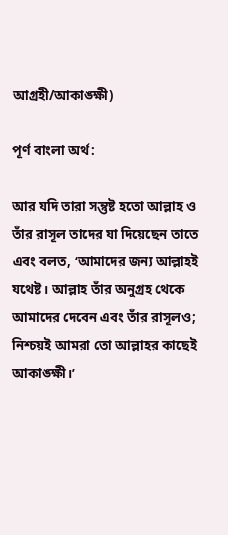আগ্রহী/আকাঙ্ক্ষী)

পূর্ণ বাংলা অর্থ:

আর যদি তারা সন্তুষ্ট হতো আল্লাহ ও তাঁর রাসূল তাদের যা দিয়েছেন তাতে এবং বলত, ‘আমাদের জন্য আল্লাহই যথেষ্ট। আল্লাহ তাঁর অনুগ্রহ থেকে আমাদের দেবেন এবং তাঁর রাসূলও; নিশ্চয়ই আমরা তো আল্লাহর কাছেই আকাঙ্ক্ষী।’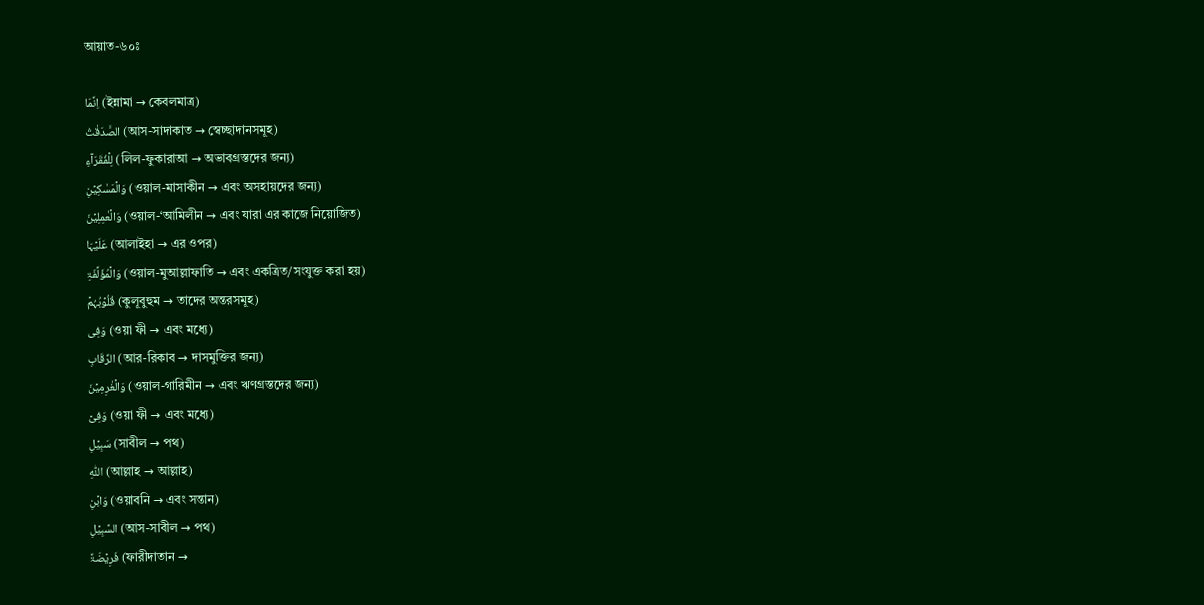আয়াত-৬০ঃ

اِنَّمَا (ইন্নামা → কেবলমাত্র)
الصَّدَقٰتُ (আস-সাদাকাত → স্বেচ্ছাদানসমূহ)
لِلۡفُقَرَآءِ (লিল-ফুকারাআ → অভাবগ্রস্তদের জন্য)
وَالۡمَسٰکِیۡنِ (ওয়াল-মাসাকীন → এবং অসহায়দের জন্য)
وَالۡعٰمِلِیۡنَ (ওয়াল-‘আমিলীন → এবং যারা এর কাজে নিয়োজিত)
عَلَیۡہَا (আলাইহা → এর ওপর)
وَالۡمُؤَلَّفَۃِ (ওয়াল-মুআল্লাফাতি → এবং একত্রিত/সংযুক্ত করা হয়)
قُلُوۡبُہُمۡ (কুলূবুহুম → তাদের অন্তরসমূহ)
وَفِی (ওয়া ফী → এবং মধ্যে)
الرِّقَابِ (আর-রিকাব → দাসমুক্তির জন্য)
وَالۡغٰرِمِیۡنَ (ওয়াল-গারিমীন → এবং ঋণগ্রস্তদের জন্য)
وَفِیۡ (ওয়া ফী → এবং মধ্যে)
سَبِیۡلِ (সাবীল → পথ)
اللّٰہِ (আল্লাহ → আল্লাহ)
وَابۡنِ (ওয়াবনি → এবং সন্তান)
السَّبِیۡلِ (আস-সাবীল → পথ)
فَرِیۡضَۃً (ফারীদাতান →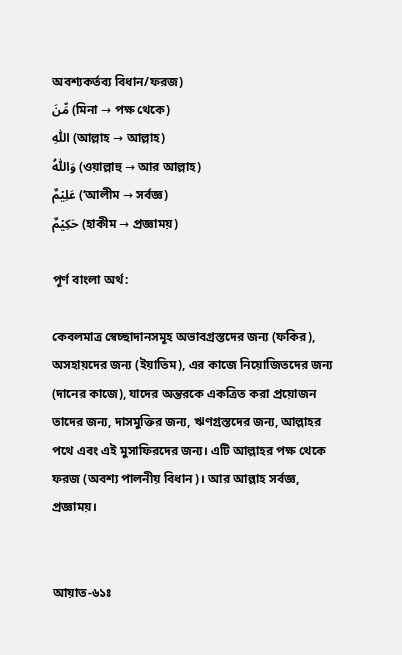অবশ্যকর্তব্য বিধান/ফরজ)
مِّنَ (মিনা → পক্ষ থেকে)
اللّٰہِ (আল্লাহ → আল্লাহ)
وَاللّٰہُ (ওয়াল্লাহু → আর আল্লাহ)
عَلِیۡمٌ (‘আলীম → সর্বজ্ঞ)
حَکِیۡمٌ (হাকীম → প্রজ্ঞাময়)

পূর্ণ বাংলা অর্থ:

কেবলমাত্র স্বেচ্ছাদানসমূহ অভাবগ্রস্তদের জন্য (ফকির), অসহায়দের জন্য (ইয়াতিম), এর কাজে নিয়োজিতদের জন্য (দানের কাজে), যাদের অন্তরকে একত্রিত করা প্রয়োজন তাদের জন্য, দাসমুক্তির জন্য, ঋণগ্রস্তদের জন্য, আল্লাহর পথে এবং এই মুসাফিরদের জন্য। এটি আল্লাহর পক্ষ থেকে ফরজ (অবশ্য পালনীয় বিধান)। আর আল্লাহ সর্বজ্ঞ, প্রজ্ঞাময়।


আয়াত-৬১ঃ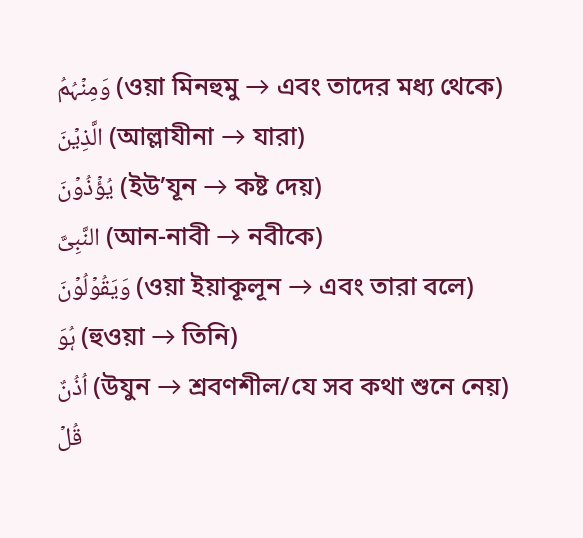وَمِنۡہُمُ (ওয়া মিনহুমু → এবং তাদের মধ্য থেকে)
الَّذِیۡنَ (আল্লাযীনা → যারা)
یُؤۡذُوۡنَ (ইউ’যূন → কষ্ট দেয়)
النَّبِیَّ (আন-নাবী → নবীকে)
وَیَقُوۡلُوۡنَ (ওয়া ইয়াকূলূন → এবং তারা বলে)
ہُوَ (হুওয়া → তিনি)
اُذُنٌ (উযুন → শ্রবণশীল/যে সব কথা শুনে নেয়)
قُلۡ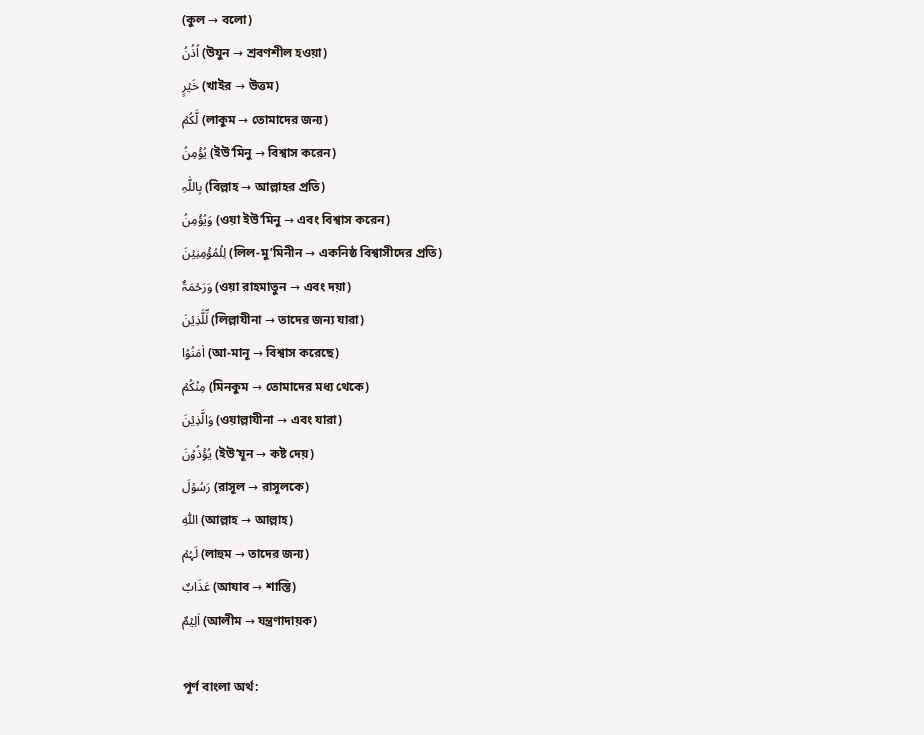(কুল → বলো)
اُذُنُ (উযুন → শ্রবণশীল হওয়া)
خَیۡرٍ (খাইর → উত্তম)
لَّکُمۡ (লাকুম → তোমাদের জন্য)
یُؤۡمِنُ (ইউ’মিনু → বিশ্বাস করেন)
بِاللّٰہِ (বিল্লাহ → আল্লাহর প্রতি)
وَیُؤۡمِنُ (ওয়া ইউ’মিনু → এবং বিশ্বাস করেন)
لِلۡمُؤۡمِنِیۡنَ (লিল-মু’মিনীন → একনিষ্ঠ বিশ্বাসীদের প্রতি)
وَرَحۡمَۃٌ (ওয়া রাহমাতুন → এবং দয়া)
لِّلَّذِیۡنَ (লিল্লাযীনা → তাদের জন্য যারা)
اٰمَنُوۡا (আ-মানূ → বিশ্বাস করেছে)
مِنۡکُمۡ (মিনকুম → তোমাদের মধ্য থেকে)
وَالَّذِیۡنَ (ওয়াল্লাযীনা → এবং যারা)
یُؤۡذُوۡنَ (ইউ’যূন → কষ্ট দেয়)
رَسُوۡلَ (রাসূল → রাসূলকে)
اللّٰہِ (আল্লাহ → আল্লাহ)
لَہُمۡ (লাহুম → তাদের জন্য)
عَذَابٌ (আযাব → শাস্তি)
اَلِیۡمٌ (আলীম → যন্ত্রণাদায়ক)

পূর্ণ বাংলা অর্থ: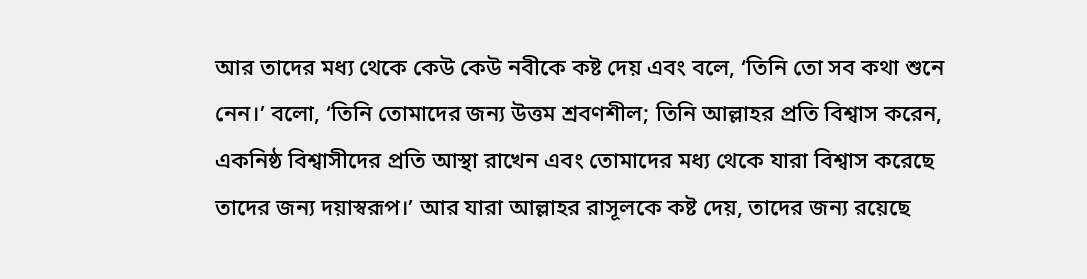আর তাদের মধ্য থেকে কেউ কেউ নবীকে কষ্ট দেয় এবং বলে, ‘তিনি তো সব কথা শুনে নেন।’ বলো, ‘তিনি তোমাদের জন্য উত্তম শ্রবণশীল; তিনি আল্লাহর প্রতি বিশ্বাস করেন, একনিষ্ঠ বিশ্বাসীদের প্রতি আস্থা রাখেন এবং তোমাদের মধ্য থেকে যারা বিশ্বাস করেছে তাদের জন্য দয়াস্বরূপ।’ আর যারা আল্লাহর রাসূলকে কষ্ট দেয়, তাদের জন্য রয়েছে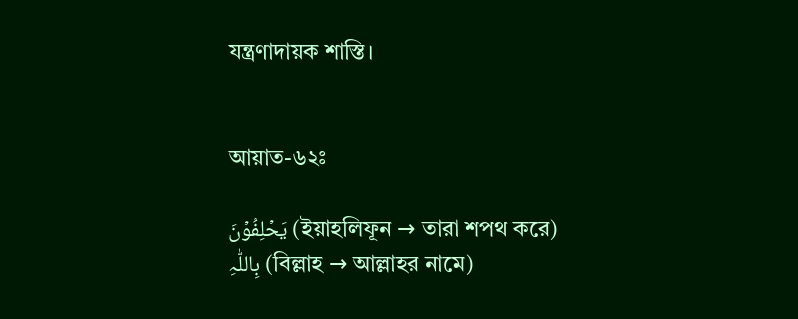যন্ত্রণাদায়ক শাস্তি।


আয়াত-৬২ঃ

یَحۡلِفُوۡنَ (ইয়াহলিফূন → তারা শপথ করে)
بِاللّٰہِ (বিল্লাহ → আল্লাহর নামে)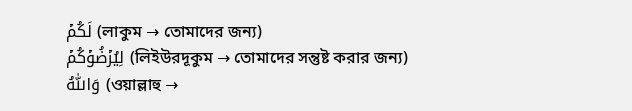لَکُمۡ (লাকুম → তোমাদের জন্য)
لِیُرۡضُوۡکُمۡ (লিইউরদূকুম → তোমাদের সন্তুষ্ট করার জন্য)
وَاللّٰہُ (ওয়াল্লাহু →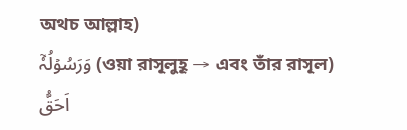অথচ আল্লাহ)
وَرَسُوۡلُہٗۤ (ওয়া রাসূলুহূ → এবং তাঁর রাসূল)
اَحَقُّ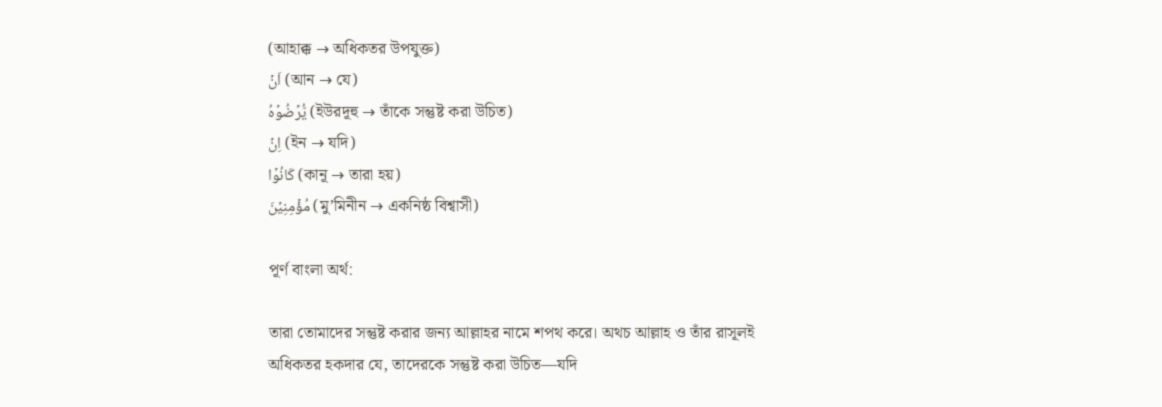(আহাক্ক → অধিকতর উপযুক্ত)
اَنۡ (আন → যে)
یُّرۡضُوۡہُ (ইউরদূহু → তাঁকে সন্তুষ্ট করা উচিত)
اِنۡ (ইন → যদি)
کَانُوۡا (কানূ → তারা হয়)
مُؤۡمِنِیۡنَ (মু’মিনীন → একনিষ্ঠ বিশ্বাসী)

পূর্ণ বাংলা অর্থ:

তারা তোমাদের সন্তুষ্ট করার জন্য আল্লাহর নামে শপথ করে। অথচ আল্লাহ ও তাঁর রাসূলই অধিকতর হকদার যে, তাদেরকে সন্তুষ্ট করা উচিত—যদি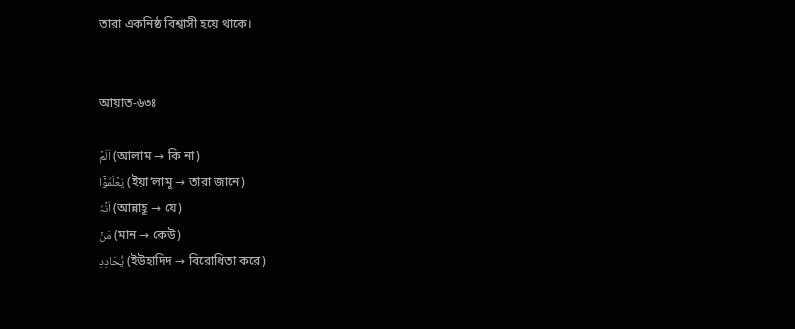তারা একনিষ্ঠ বিশ্বাসী হয়ে থাকে।


আয়াত-৬৩ঃ

اَلَمۡ (আলাম → কি না)
یَعۡلَمُوۡۤا (ইয়া‘লামূ → তারা জানে)
اَنَّہٗ (আন্নাহূ → যে)
مَنۡ (মান → কেউ)
یُّحَادِدِ (ইউহাদিদ → বিরোধিতা করে)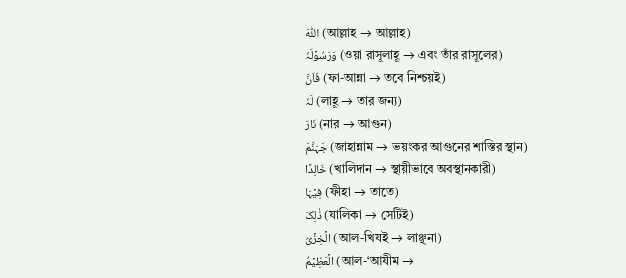اللّٰہَ (আল্লাহ → আল্লাহ)
وَرَسُوۡلَہٗ (ওয়া রাসূলাহূ → এবং তাঁর রাসূলের)
فَاَنَّ (ফা-আন্না → তবে নিশ্চয়ই)
لَہٗ (লাহূ → তার জন্য)
نَارَ (নার → আগুন)
جَہَنَّمَ (জাহান্নাম → ভয়ংকর আগুনের শাস্তির স্থান)
خَالِدًا (খালিদান → স্থায়ীভাবে অবস্থানকারী)
فِیۡہَا (ফীহা → তাতে)
ذٰلِکَ (যালিকা → সেটিই)
الۡخِزۡیُ (আল-খিযই → লাঞ্ছনা)
الۡعَظِیۡمُ (আল-‘আযীম →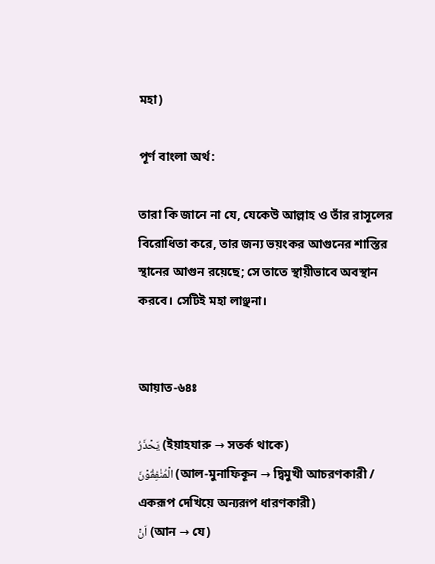মহা)

পূর্ণ বাংলা অর্থ:

তারা কি জানে না যে, যেকেউ আল্লাহ ও তাঁর রাসূলের বিরোধিতা করে, তার জন্য ভয়ংকর আগুনের শাস্তির স্থানের আগুন রয়েছে; সে তাতে স্থায়ীভাবে অবস্থান করবে। সেটিই মহা লাঞ্ছনা।


আয়াত-৬৪ঃ

یَحۡذَرُ (ইয়াহযারু → সতর্ক থাকে)
الۡمُنٰفِقُوۡنَ (আল-মুনাফিকূন → দ্বিমুখী আচরণকারী / একরূপ দেখিয়ে অন্যরূপ ধারণকারী)
اَنۡ (আন → যে)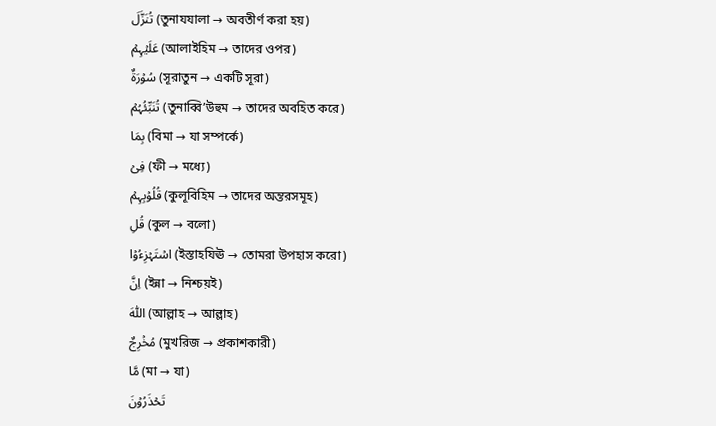تُنَزَّلَ (তুনাযযালা → অবতীর্ণ করা হয়)
عَلَیۡہِمۡ (আলাইহিম → তাদের ওপর)
سُوۡرَۃٌ (সূরাতুন → একটি সূরা)
تُنَبِّئُہُمۡ (তুনাব্বি’উহুম → তাদের অবহিত করে)
بِمَا (বিমা → যা সম্পর্কে)
فِیۡ (ফী → মধ্যে)
قُلُوۡبِہِمۡ (কুলূবিহিম → তাদের অন্তরসমূহ)
قُلِ (কুল → বলো)
اسۡتَہۡزِءُوۡا (ইস্তাহযিঊ → তোমরা উপহাস করো)
اِنَّ (ইন্না → নিশ্চয়ই)
اللّٰہَ (আল্লাহ → আল্লাহ)
مُخۡرِجٌ (মুখরিজ → প্রকাশকারী)
مَّا (মা → যা)
تَحۡذَرُوۡنَ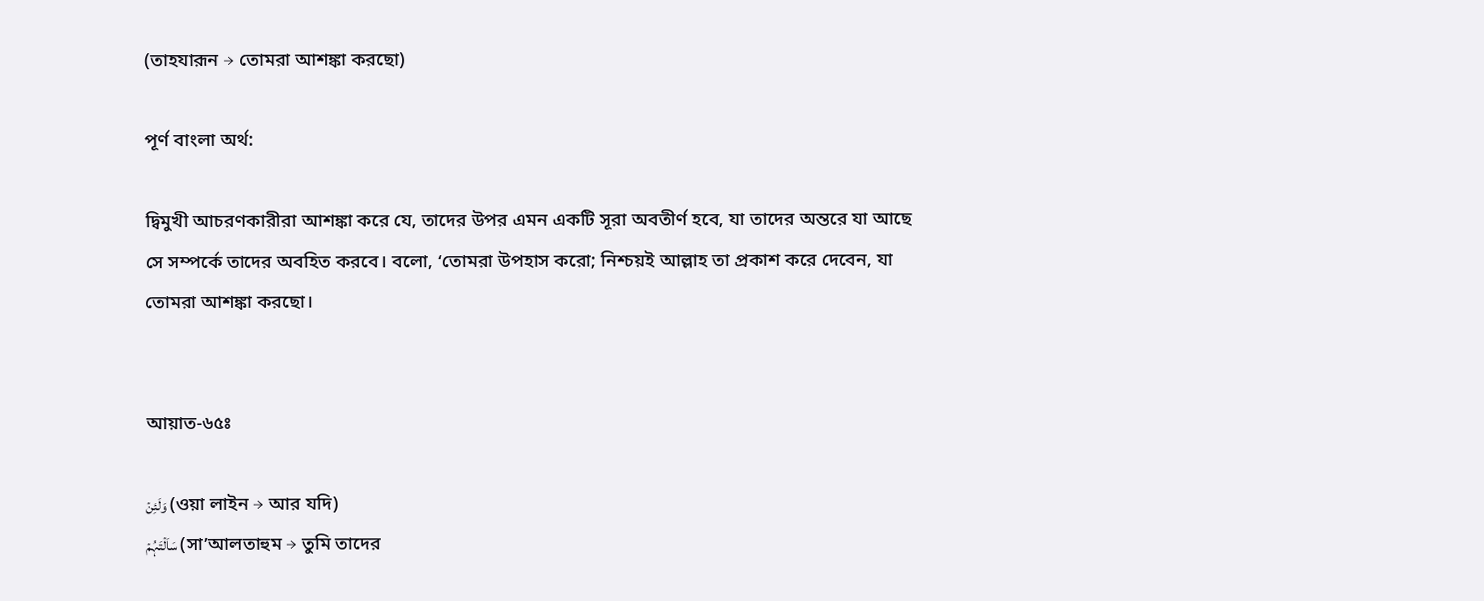(তাহযারূন → তোমরা আশঙ্কা করছো)

পূর্ণ বাংলা অর্থ:

দ্বিমুখী আচরণকারীরা আশঙ্কা করে যে, তাদের উপর এমন একটি সূরা অবতীর্ণ হবে, যা তাদের অন্তরে যা আছে সে সম্পর্কে তাদের অবহিত করবে। বলো, ‘তোমরা উপহাস করো; নিশ্চয়ই আল্লাহ তা প্রকাশ করে দেবেন, যা তোমরা আশঙ্কা করছো।


আয়াত-৬৫ঃ

وَلَئِنۡ (ওয়া লাইন → আর যদি)
سَاَلۡتَہُمۡ (সা’আলতাহুম → তুমি তাদের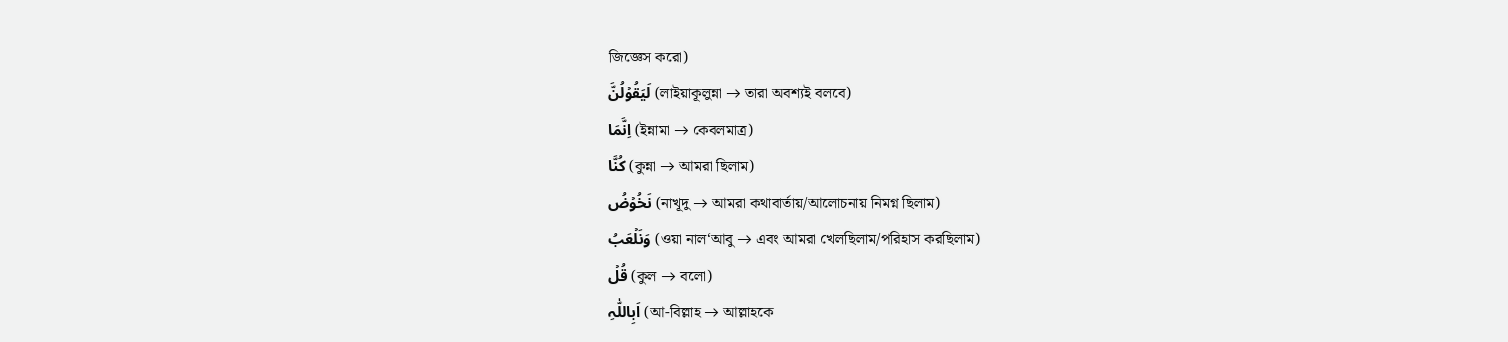জিজ্ঞেস করো)
لَیَقُوۡلُنَّ (লাইয়াকূলুন্না → তারা অবশ্যই বলবে)
اِنَّمَا (ইন্নামা → কেবলমাত্র)
کُنَّا (কুন্না → আমরা ছিলাম)
نَخُوۡضُ (নাখূদু → আমরা কথাবার্তায়/আলোচনায় নিমগ্ন ছিলাম)
وَنَلۡعَبُ (ওয়া নাল‘আবু → এবং আমরা খেলছিলাম/পরিহাস করছিলাম)
قُلۡ (কুল → বলো)
اَبِاللّٰہِ (আ-বিল্লাহ → আল্লাহকে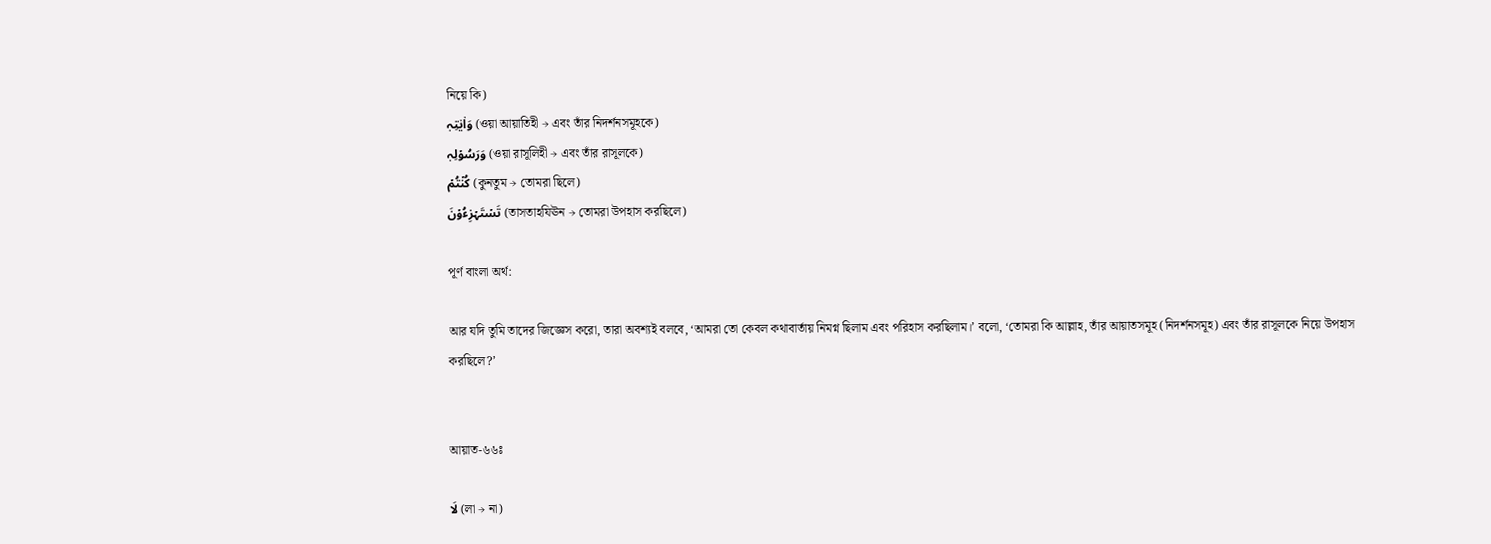নিয়ে কি)
وَاٰیٰتِہٖ (ওয়া আয়াতিহী → এবং তাঁর নিদর্শনসমূহকে)
وَرَسُوۡلِہٖ (ওয়া রাসূলিহী → এবং তাঁর রাসূলকে)
کُنۡتُمۡ (কুনতুম → তোমরা ছিলে)
تَسۡتَہۡزِءُوۡنَ (তাসতাহযিঊন → তোমরা উপহাস করছিলে)

পূর্ণ বাংলা অর্থ:

আর যদি তুমি তাদের জিজ্ঞেস করো, তারা অবশ্যই বলবে, ‘আমরা তো কেবল কথাবার্তায় নিমগ্ন ছিলাম এবং পরিহাস করছিলাম।’ বলো, ‘তোমরা কি আল্লাহ, তাঁর আয়াতসমূহ (নিদর্শনসমূহ) এবং তাঁর রাসূলকে নিয়ে উপহাস করছিলে?’


আয়াত-৬৬ঃ

لَا (লা → না)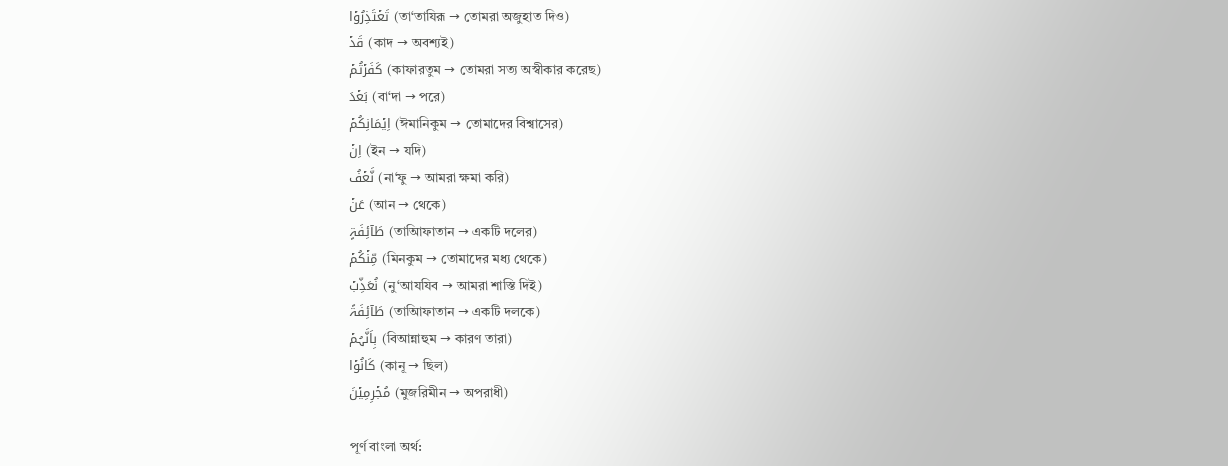تَعۡتَذِرُوۡا (তা‘তাযিরূ → তোমরা অজুহাত দিও)
قَدۡ (কাদ → অবশ্যই)
کَفَرۡتُمۡ (কাফারতুম → তোমরা সত্য অস্বীকার করেছ)
بَعۡدَ (বা‘দা → পরে)
اِیۡمَانِکُمۡ (ঈমানিকুম → তোমাদের বিশ্বাসের)
اِنۡ (ইন → যদি)
نَّعۡفُ (না‘ফু → আমরা ক্ষমা করি)
عَنۡ (আন → থেকে)
طَآئِفَۃٍ (তাআিফাতান → একটি দলের)
مِّنۡکُمۡ (মিনকুম → তোমাদের মধ্য থেকে)
نُعَذِّبۡ (নু‘আযযিব → আমরা শাস্তি দিই)
طَآئِفَۃً (তাআিফাতান → একটি দলকে)
بِاَنَّہُمۡ (বিআন্নাহুম → কারণ তারা)
کَانُوۡا (কানূ → ছিল)
مُجۡرِمِیۡنَ (মুজরিমীন → অপরাধী)

পূর্ণ বাংলা অর্থ: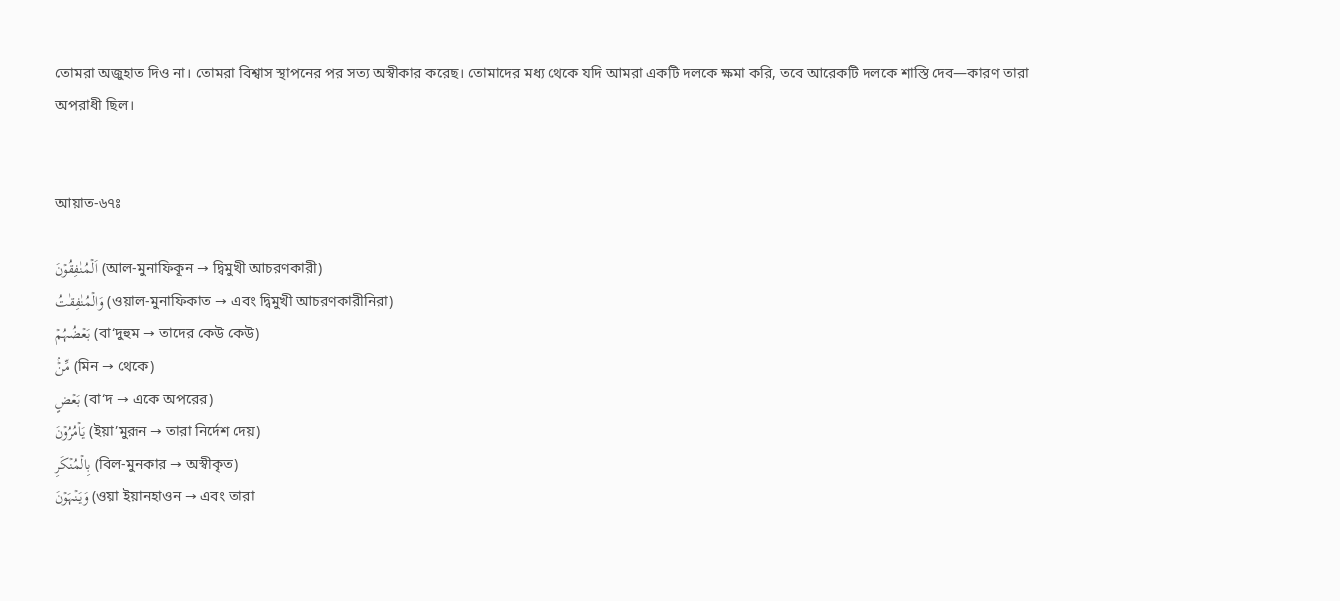তোমরা অজুহাত দিও না। তোমরা বিশ্বাস স্থাপনের পর সত্য অস্বীকার করেছ। তোমাদের মধ্য থেকে যদি আমরা একটি দলকে ক্ষমা করি, তবে আরেকটি দলকে শাস্তি দেব—কারণ তারা অপরাধী ছিল।


আয়াত-৬৭ঃ

اَلۡمُنٰفِقُوۡنَ (আল-মুনাফিকূন → দ্বিমুখী আচরণকারী)
وَالۡمُنٰفِقٰتُ (ওয়াল-মুনাফিকাত → এবং দ্বিমুখী আচরণকারীনিরা)
بَعۡضُہُمۡ (বা‘দুহুম → তাদের কেউ কেউ)
مِّنۡۢ (মিন → থেকে)
بَعۡضٍ (বা‘দ → একে অপরের)
یَاۡمُرُوۡنَ (ইয়া’মুরূন → তারা নির্দেশ দেয়)
بِالۡمُنۡکَرِ (বিল-মুনকার → অস্বীকৃত)
وَیَنۡہَوۡنَ (ওয়া ইয়ানহাওন → এবং তারা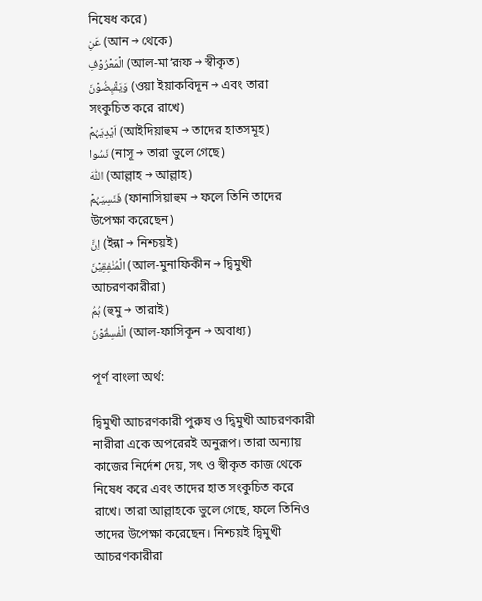নিষেধ করে)
عَنِ (আন → থেকে)
الۡمَعۡرُوۡفِ (আল-মা‘রূফ → স্বীকৃত)
وَیَقۡبِضُوۡنَ (ওয়া ইয়াকবিদূন → এবং তারা সংকুচিত করে রাখে)
اَیۡدِیَہُمۡ (আইদিয়াহুম → তাদের হাতসমূহ)
نَسُوا (নাসূ → তারা ভুলে গেছে)
اللّٰہَ (আল্লাহ → আল্লাহ)
فَنَسِیَہُمۡ (ফানাসিয়াহুম → ফলে তিনি তাদের উপেক্ষা করেছেন)
اِنَّ (ইন্না → নিশ্চয়ই)
الۡمُنٰفِقِیۡنَ (আল-মুনাফিকীন → দ্বিমুখী আচরণকারীরা)
ہُمُ (হুমু → তারাই)
الۡفٰسِقُوۡنَ (আল-ফাসিকূন → অবাধ্য)

পূর্ণ বাংলা অর্থ:

দ্বিমুখী আচরণকারী পুরুষ ও দ্বিমুখী আচরণকারী নারীরা একে অপরেরই অনুরূপ। তারা অন্যায় কাজের নির্দেশ দেয়, সৎ ও স্বীকৃত কাজ থেকে নিষেধ করে এবং তাদের হাত সংকুচিত করে রাখে। তারা আল্লাহকে ভুলে গেছে, ফলে তিনিও তাদের উপেক্ষা করেছেন। নিশ্চয়ই দ্বিমুখী আচরণকারীরা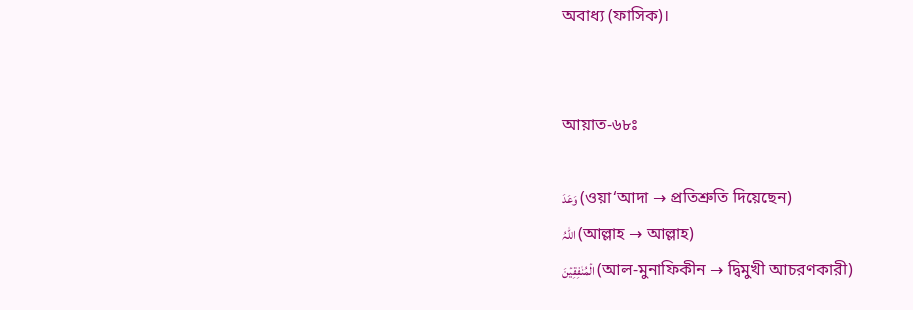অবাধ্য (ফাসিক)।


আয়াত-৬৮ঃ

وَعَدَ (ওয়া‘আদা → প্রতিশ্রুতি দিয়েছেন)
اللّٰہُ (আল্লাহ → আল্লাহ)
الۡمُنٰفِقِیۡنَ (আল-মুনাফিকীন → দ্বিমুখী আচরণকারী)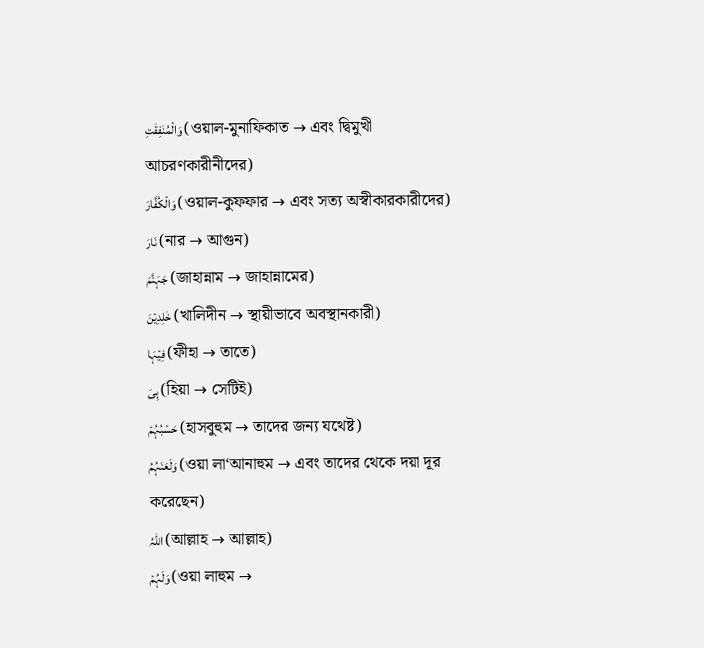وَالۡمُنٰفِقٰتِ (ওয়াল-মুনাফিকাত → এবং দ্বিমুখী আচরণকারীনীদের)
وَالۡکُفَّارَ (ওয়াল-কুফফার → এবং সত্য অস্বীকারকারীদের)
نَارَ (নার → আগুন)
جَہَنَّمَ (জাহান্নাম → জাহান্নামের)
خٰلِدِیۡنَ (খালিদীন → স্থায়ীভাবে অবস্থানকারী)
فِیۡہَا (ফীহা → তাতে)
ہِیَ (হিয়া → সেটিই)
حَسۡبُہُمۡ (হাসবুহুম → তাদের জন্য যথেষ্ট)
وَلَعَنَہُمُ (ওয়া লা‘আনাহুম → এবং তাদের থেকে দয়া দূর করেছেন)
اللّٰہُ (আল্লাহ → আল্লাহ)
وَلَہُمۡ (ওয়া লাহুম →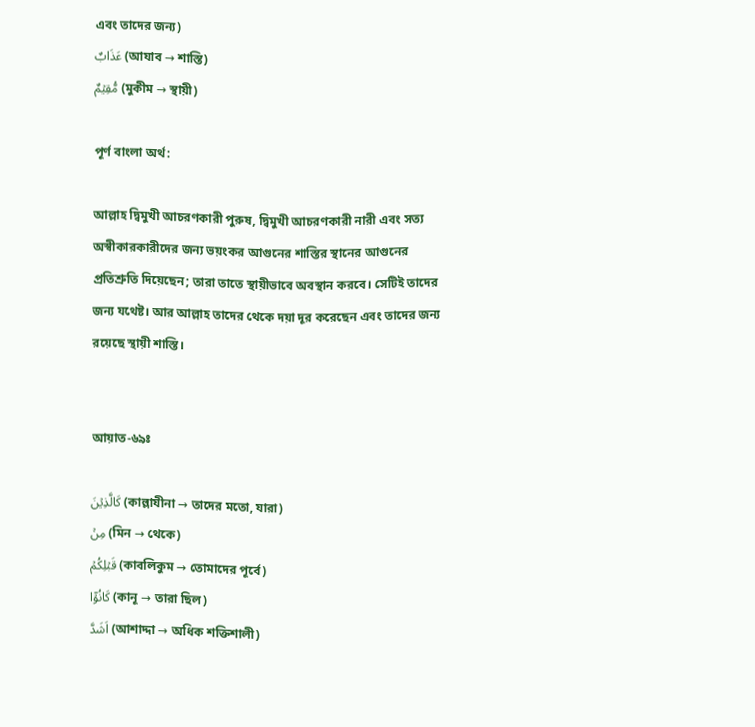এবং তাদের জন্য)
عَذَابٌ (আযাব → শাস্তি)
مُّقِیۡمٌ (মুকীম → স্থায়ী)

পূর্ণ বাংলা অর্থ:

আল্লাহ দ্বিমুখী আচরণকারী পুরুষ, দ্বিমুখী আচরণকারী নারী এবং সত্য অস্বীকারকারীদের জন্য ভয়ংকর আগুনের শাস্তির স্থানের আগুনের প্রতিশ্রুতি দিয়েছেন; তারা তাতে স্থায়ীভাবে অবস্থান করবে। সেটিই তাদের জন্য যথেষ্ট। আর আল্লাহ তাদের থেকে দয়া দূর করেছেন এবং তাদের জন্য রয়েছে স্থায়ী শাস্তি।


আয়াত-৬৯ঃ

کَالَّذِیۡنَ (কাল্লাযীনা → তাদের মতো, যারা)
مِنۡ (মিন → থেকে)
قَبۡلِکُمۡ (কাবলিকুম → তোমাদের পূর্বে)
کَانُوۡۤا (কানূ → তারা ছিল)
اَشَدَّ (আশাদ্দা → অধিক শক্তিশালী)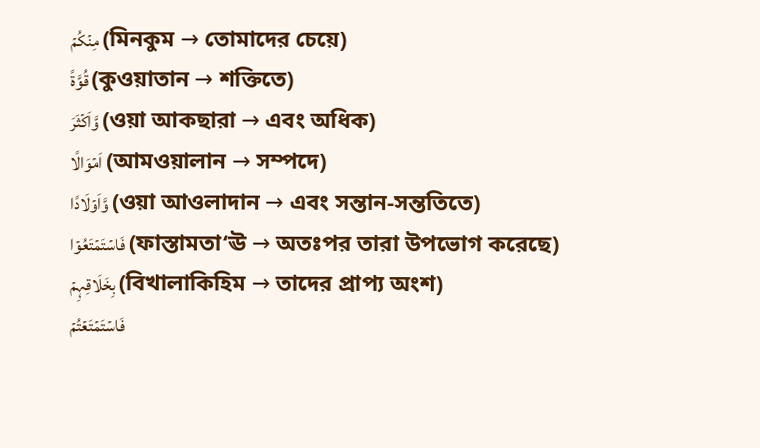مِنۡکُمۡ (মিনকুম → তোমাদের চেয়ে)
قُوَّۃً (কুওয়াতান → শক্তিতে)
وَّاَکۡثَرَ (ওয়া আকছারা → এবং অধিক)
اَمۡوَالًا (আমওয়ালান → সম্পদে)
وَّاَوۡلَادًا (ওয়া আওলাদান → এবং সন্তান-সন্ততিতে)
فَاسۡتَمۡتَعُوۡا (ফাস্তামতা‘ঊ → অতঃপর তারা উপভোগ করেছে)
بِخَلَاقِہِمۡ (বিখালাকিহিম → তাদের প্রাপ্য অংশ)
فَاسۡتَمۡتَعۡتُمۡ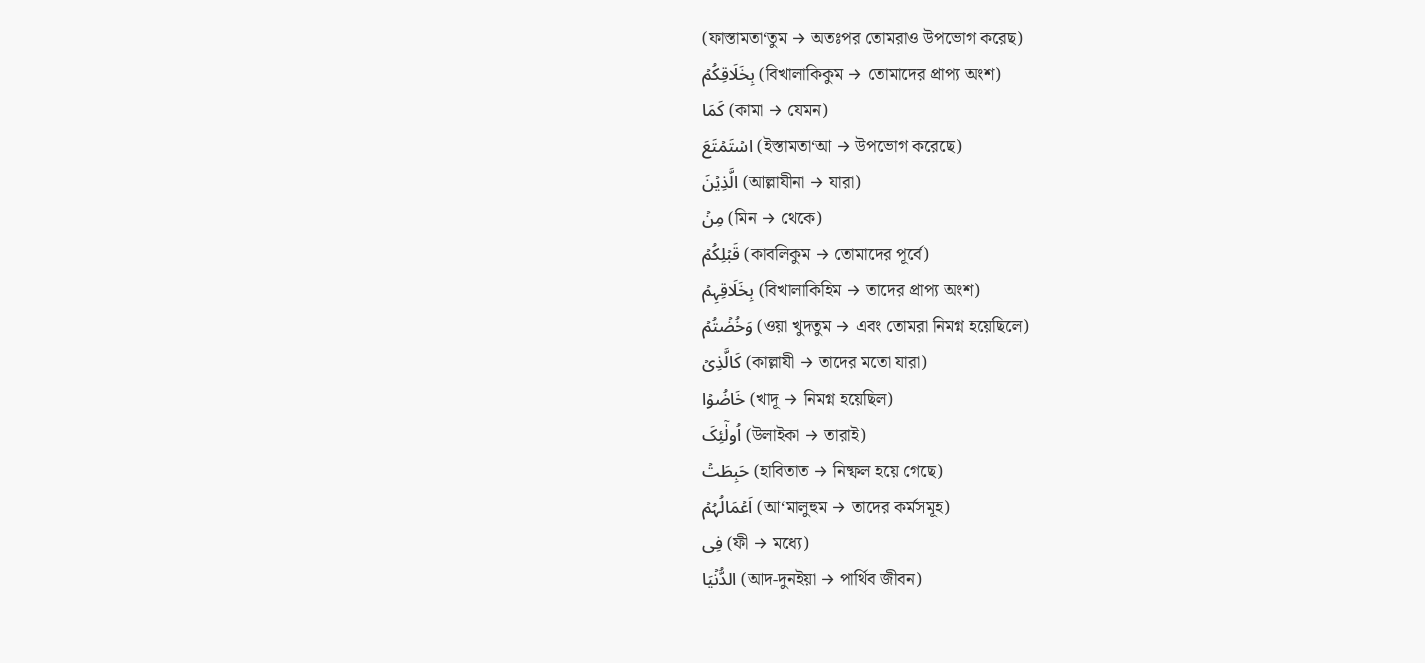(ফাস্তামতা‘তুম → অতঃপর তোমরাও উপভোগ করেছ)
بِخَلَاقِکُمۡ (বিখালাকিকুম → তোমাদের প্রাপ্য অংশ)
کَمَا (কামা → যেমন)
اسۡتَمۡتَعَ (ইস্তামতা‘আ → উপভোগ করেছে)
الَّذِیۡنَ (আল্লাযীনা → যারা)
مِنۡ (মিন → থেকে)
قَبۡلِکُمۡ (কাবলিকুম → তোমাদের পূর্বে)
بِخَلَاقِہِمۡ (বিখালাকিহিম → তাদের প্রাপ্য অংশ)
وَخُضۡتُمۡ (ওয়া খুদতুম → এবং তোমরা নিমগ্ন হয়েছিলে)
کَالَّذِیۡ (কাল্লাযী → তাদের মতো যারা)
خَاضُوۡا (খাদূ → নিমগ্ন হয়েছিল)
اُولٰٓئِکَ (উলাইকা → তারাই)
حَبِطَتۡ (হাবিতাত → নিষ্ফল হয়ে গেছে)
اَعۡمَالُہُمۡ (আ‘মালুহুম → তাদের কর্মসমূহ)
فِی (ফী → মধ্যে)
الدُّنۡیَا (আদ-দুনইয়া → পার্থিব জীবন)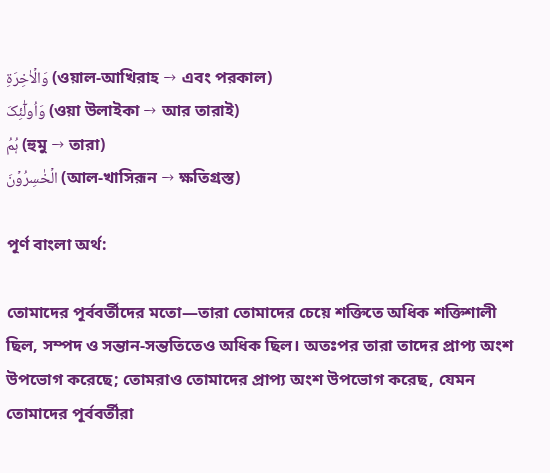وَالۡاٰخِرَۃِ (ওয়াল-আখিরাহ → এবং পরকাল)
وَاُولٰٓئِکَ (ওয়া উলাইকা → আর তারাই)
ہُمُ (হুমু → তারা)
الۡخٰسِرُوۡنَ (আল-খাসিরূন → ক্ষতিগ্রস্ত)

পূর্ণ বাংলা অর্থ:

তোমাদের পূর্ববর্তীদের মতো—তারা তোমাদের চেয়ে শক্তিতে অধিক শক্তিশালী ছিল, সম্পদ ও সন্তান-সন্ততিতেও অধিক ছিল। অতঃপর তারা তাদের প্রাপ্য অংশ উপভোগ করেছে; তোমরাও তোমাদের প্রাপ্য অংশ উপভোগ করেছ, যেমন তোমাদের পূর্ববর্তীরা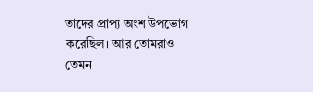তাদের প্রাপ্য অংশ উপভোগ করেছিল। আর তোমরাও তেমন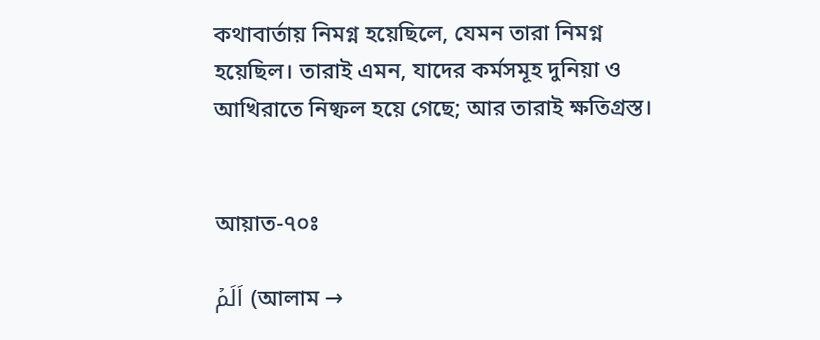কথাবার্তায় নিমগ্ন হয়েছিলে, যেমন তারা নিমগ্ন হয়েছিল। তারাই এমন, যাদের কর্মসমূহ দুনিয়া ও আখিরাতে নিষ্ফল হয়ে গেছে; আর তারাই ক্ষতিগ্রস্ত।


আয়াত-৭০ঃ

اَلَمۡ (আলাম →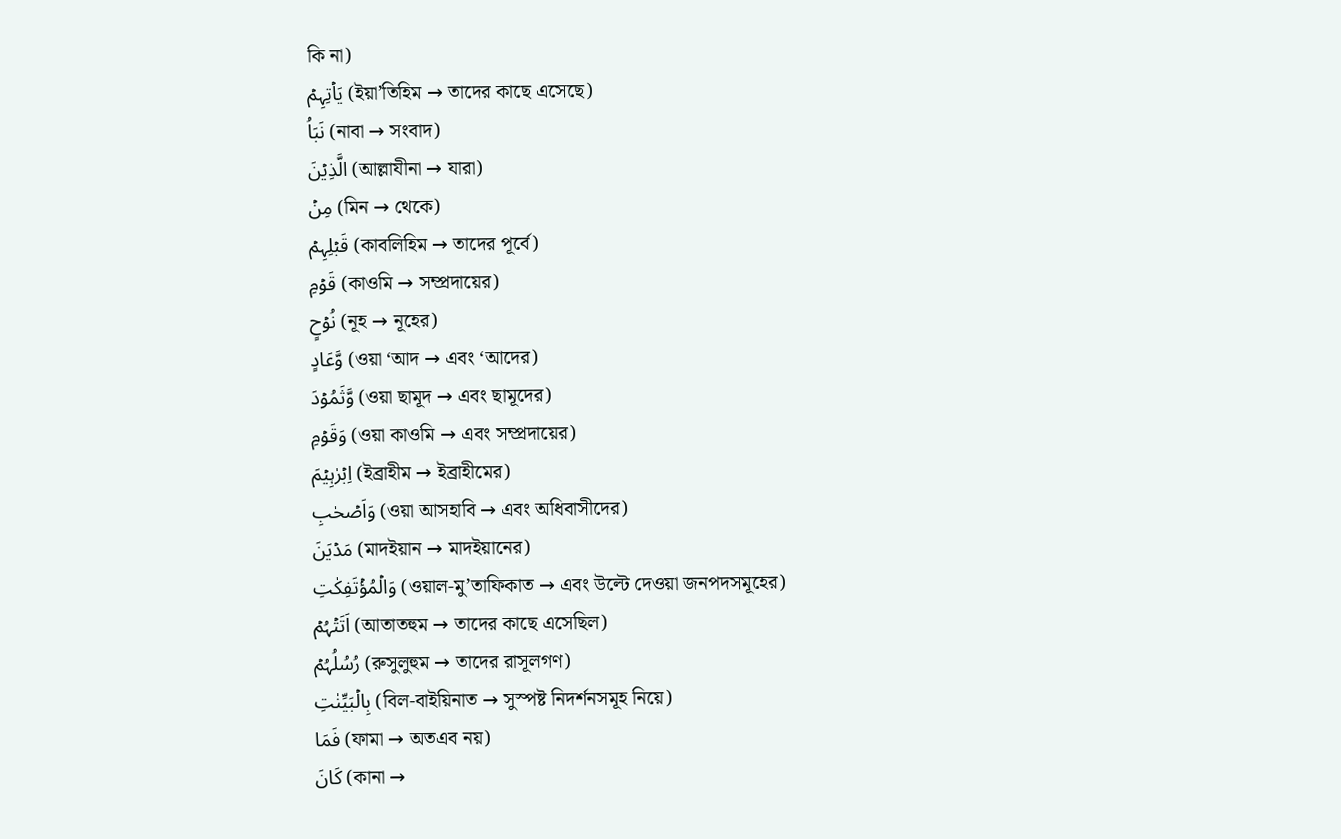কি না)
یَاۡتِہِمۡ (ইয়া’তিহিম → তাদের কাছে এসেছে)
نَبَاُ (নাবা → সংবাদ)
الَّذِیۡنَ (আল্লাযীনা → যারা)
مِنۡ (মিন → থেকে)
قَبۡلِہِمۡ (কাবলিহিম → তাদের পূর্বে)
قَوۡمِ (কাওমি → সম্প্রদায়ের)
نُوۡحٍ (নূহ → নূহের)
وَّعَادٍ (ওয়া ‘আদ → এবং ‘আদের)
وَّثَمُوۡدَ (ওয়া ছামূদ → এবং ছামূদের)
وَقَوۡمِ (ওয়া কাওমি → এবং সম্প্রদায়ের)
اِبۡرٰہِیۡمَ (ইব্রাহীম → ইব্রাহীমের)
وَاَصۡحٰبِ (ওয়া আসহাবি → এবং অধিবাসীদের)
مَدۡیَنَ (মাদইয়ান → মাদইয়ানের)
وَالۡمُؤۡتَفِکٰتِ (ওয়াল-মু’তাফিকাত → এবং উল্টে দেওয়া জনপদসমূহের)
اَتَتۡہُمۡ (আতাতহুম → তাদের কাছে এসেছিল)
رُسُلُہُمۡ (রুসুলুহুম → তাদের রাসূলগণ)
بِالۡبَیِّنٰتِ (বিল-বাইয়িনাত → সুস্পষ্ট নিদর্শনসমূহ নিয়ে)
فَمَا (ফামা → অতএব নয়)
کَانَ (কানা →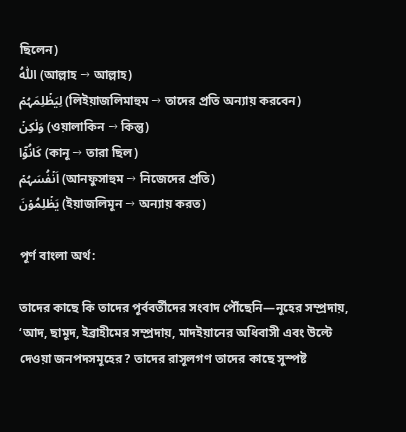ছিলেন)
اللّٰہُ (আল্লাহ → আল্লাহ)
لِیَظۡلِمَہُمۡ (লিইয়াজলিমাহুম → তাদের প্রতি অন্যায় করবেন)
وَلٰکِنۡ (ওয়ালাকিন → কিন্তু)
کَانُوۡۤا (কানূ → তারা ছিল)
اَنۡفُسَہُمۡ (আনফুসাহুম → নিজেদের প্রতি)
یَظۡلِمُوۡنَ (ইয়াজলিমূন → অন্যায় করত)

পূর্ণ বাংলা অর্থ:

তাদের কাছে কি তাদের পূর্ববর্তীদের সংবাদ পৌঁছেনি—নূহের সম্প্রদায়, ‘আদ, ছামূদ, ইব্রাহীমের সম্প্রদায়, মাদইয়ানের অধিবাসী এবং উল্টে দেওয়া জনপদসমূহের? তাদের রাসূলগণ তাদের কাছে সুস্পষ্ট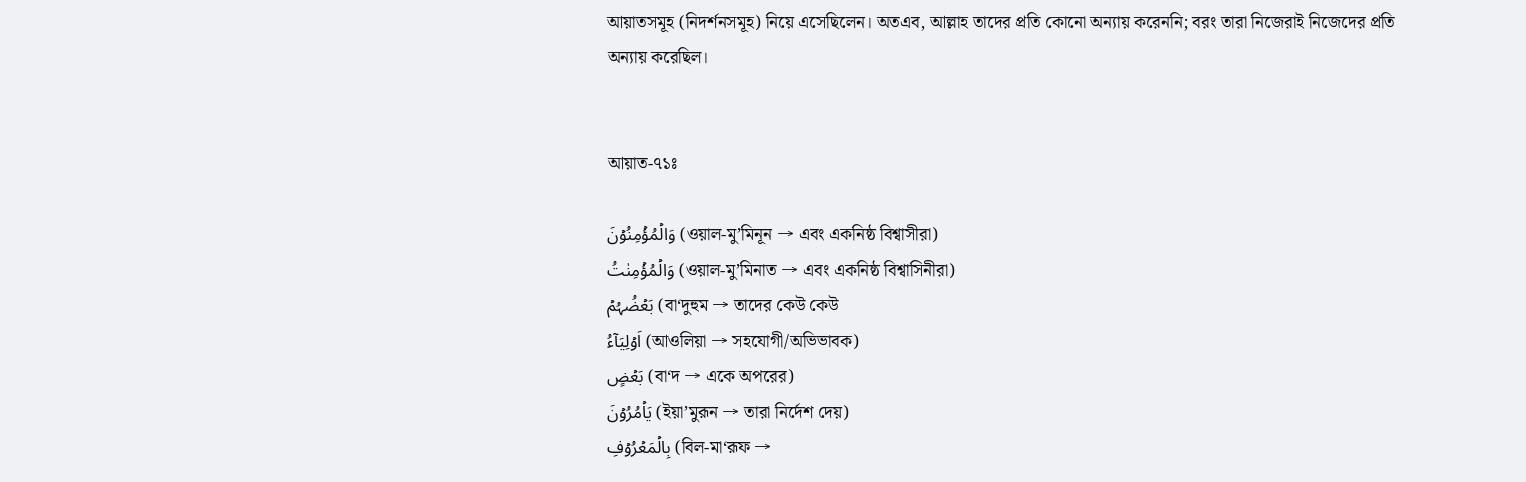আয়াতসমূহ (নিদর্শনসমূহ) নিয়ে এসেছিলেন। অতএব, আল্লাহ তাদের প্রতি কোনো অন্যায় করেননি; বরং তারা নিজেরাই নিজেদের প্রতি অন্যায় করেছিল।


আয়াত-৭১ঃ

وَالۡمُؤۡمِنُوۡنَ (ওয়াল-মু’মিনূন → এবং একনিষ্ঠ বিশ্বাসীরা)
وَالۡمُؤۡمِنٰتُ (ওয়াল-মু’মিনাত → এবং একনিষ্ঠ বিশ্বাসিনীরা)
بَعۡضُہُمۡ (বা‘দুহুম → তাদের কেউ কেউ
اَوۡلِیَآءُ (আওলিয়া → সহযোগী/অভিভাবক)
بَعۡضٍ (বা‘দ → একে অপরের)
یَاۡمُرُوۡنَ (ইয়া’মুরূন → তারা নির্দেশ দেয়)
بِالۡمَعۡرُوۡفِ (বিল-মা‘রূফ →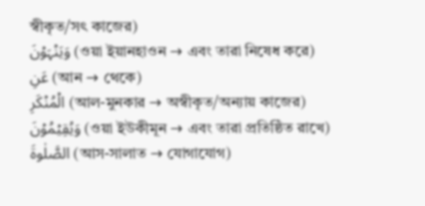স্বীকৃত/সৎ কাজের)
وَیَنۡہَوۡنَ (ওয়া ইয়ানহাওন → এবং তারা নিষেধ করে)
عَنِ (আন → থেকে)
الۡمُنۡکَرِ (আল-মুনকার → অস্বীকৃত/অন্যায় কাজের)
وَیُقِیۡمُوۡنَ (ওয়া ইউকীমূন → এবং তারা প্রতিষ্ঠিত রাখে)
الصَّلٰوۃَ (আস-সালাত → যোগাযোগ)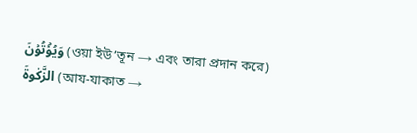وَیُؤۡتُوۡنَ (ওয়া ইউ’তূন → এবং তারা প্রদান করে)
الزَّکٰوۃَ (আয-যাকাত →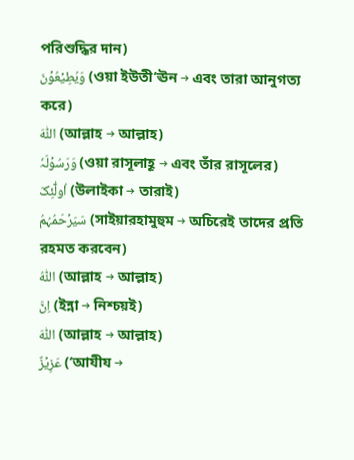পরিশুদ্ধির দান)
وَیُطِیۡعُوۡنَ (ওয়া ইউতী‘ঊন → এবং তারা আনুগত্য করে)
اللّٰہَ (আল্লাহ → আল্লাহ)
وَرَسُوۡلَہٗ (ওয়া রাসূলাহূ → এবং তাঁর রাসূলের)
اُولٰٓئِکَ (উলাইকা → তারাই)
سَیَرۡحَمُہُمُ (সাইয়ারহামুহুম → অচিরেই তাদের প্রতি রহমত করবেন)
اللّٰہُ (আল্লাহ → আল্লাহ)
اِنَّ (ইন্না → নিশ্চয়ই)
اللّٰہَ (আল্লাহ → আল্লাহ)
عَزِیۡزٌ (‘আযীয →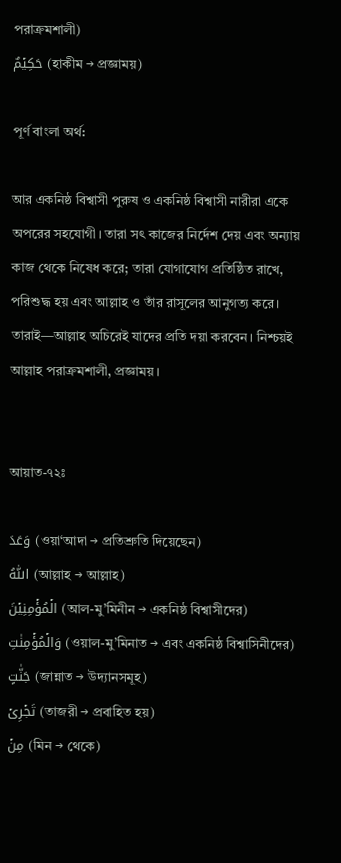পরাক্রমশালী)
حَکِیۡمٌ (হাকীম → প্রজ্ঞাময়)

পূর্ণ বাংলা অর্থ:

আর একনিষ্ঠ বিশ্বাসী পুরুষ ও একনিষ্ঠ বিশ্বাসী নারীরা একে অপরের সহযোগী। তারা সৎ কাজের নির্দেশ দেয় এবং অন্যায় কাজ থেকে নিষেধ করে; তারা যোগাযোগ প্রতিষ্ঠিত রাখে, পরিশুদ্ধ হয় এবং আল্লাহ ও তাঁর রাসূলের আনুগত্য করে। তারাই—আল্লাহ অচিরেই যাদের প্রতি দয়া করবেন। নিশ্চয়ই আল্লাহ পরাক্রমশালী, প্রজ্ঞাময়।


আয়াত-৭২ঃ

وَعَدَ (ওয়া‘আদা → প্রতিশ্রুতি দিয়েছেন)
اللّٰہُ (আল্লাহ → আল্লাহ)
الۡمُؤۡمِنِیۡنَ (আল-মু’মিনীন → একনিষ্ঠ বিশ্বাসীদের)
وَالۡمُؤۡمِنٰتِ (ওয়াল-মু’মিনাত → এবং একনিষ্ঠ বিশ্বাসিনীদের)
جَنّٰتٍ (জান্নাত → উদ্যানসমূহ)
تَجۡرِیۡ (তাজরী → প্রবাহিত হয়)
مِنۡ (মিন → থেকে)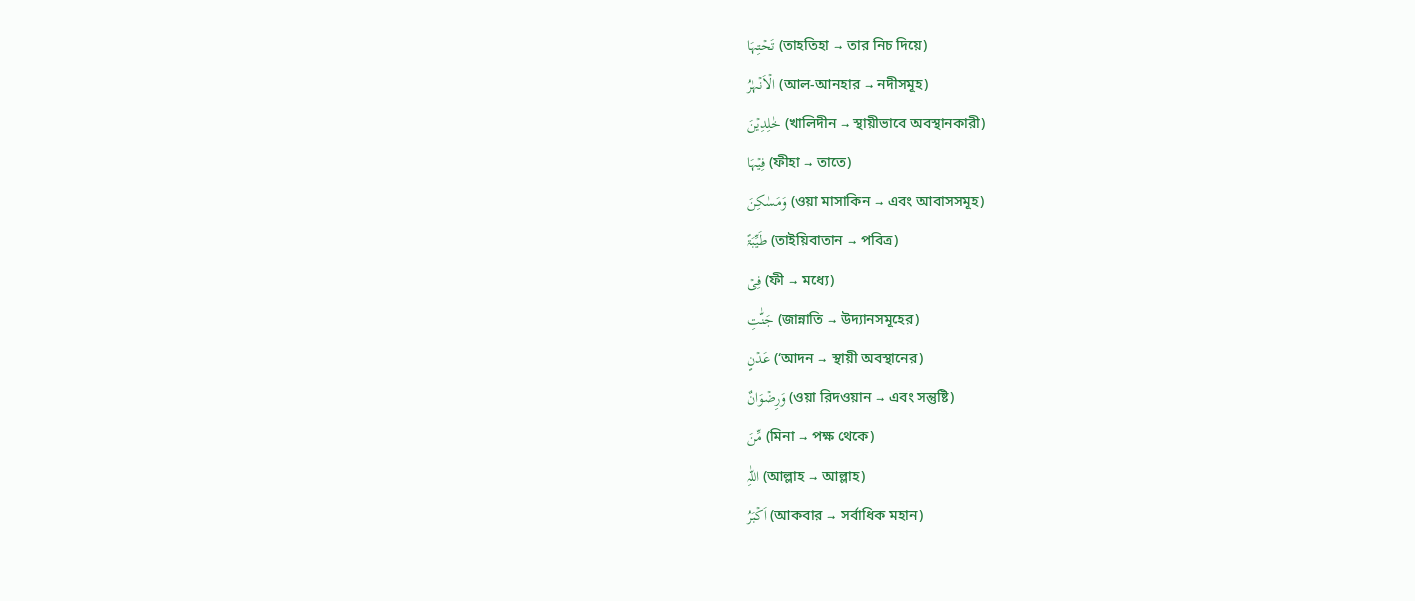تَحۡتِہَا (তাহতিহা → তার নিচ দিয়ে)
الۡاَنۡہٰرُ (আল-আনহার → নদীসমূহ)
خٰلِدِیۡنَ (খালিদীন → স্থায়ীভাবে অবস্থানকারী)
فِیۡہَا (ফীহা → তাতে)
وَمَسٰکِنَ (ওয়া মাসাকিন → এবং আবাসসমূহ)
طَیِّبَۃً (তাইয়িবাতান → পবিত্র)
فِیۡ (ফী → মধ্যে)
جَنّٰتِ (জান্নাতি → উদ্যানসমূহের)
عَدۡنٍ (‘আদন → স্থায়ী অবস্থানের)
وَرِضۡوَانٌ (ওয়া রিদওয়ান → এবং সন্তুষ্টি)
مِّنَ (মিনা → পক্ষ থেকে)
اللّٰہِ (আল্লাহ → আল্লাহ)
اَکۡبَرُ (আকবার → সর্বাধিক মহান)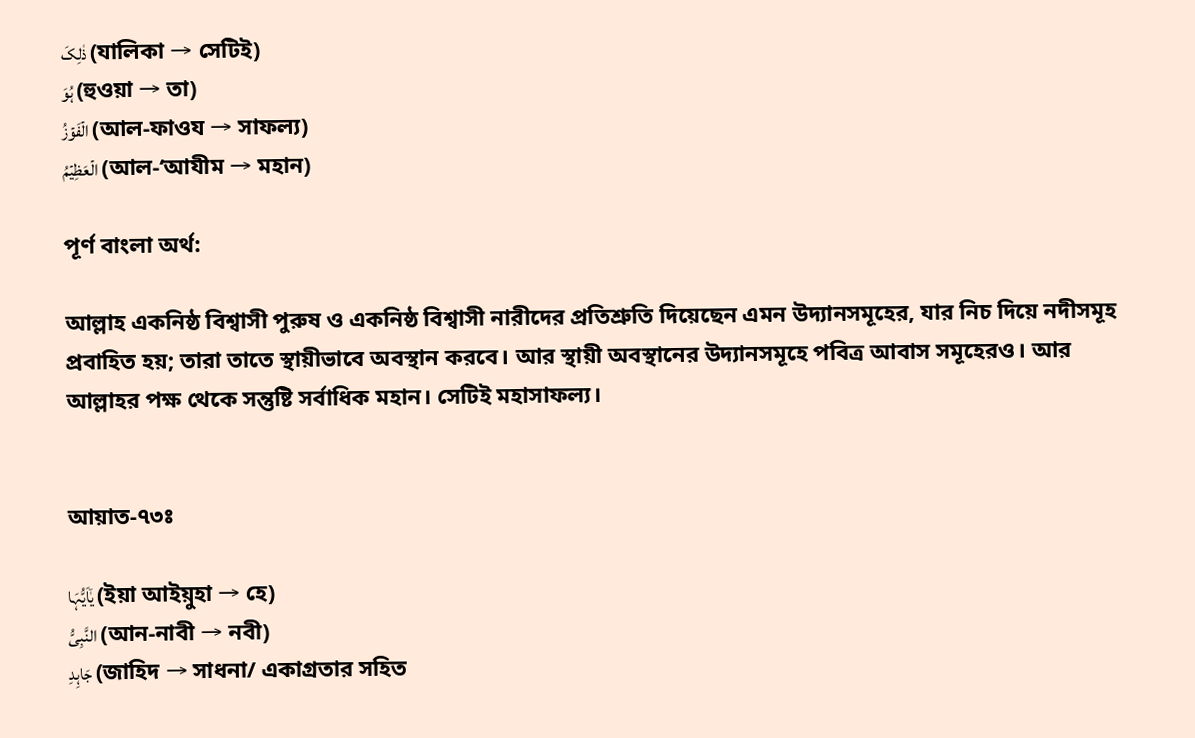ذٰلِکَ (যালিকা → সেটিই)
ہُوَ (হুওয়া → তা)
الۡفَوۡزُ (আল-ফাওয → সাফল্য)
الۡعَظِیۡمُ (আল-‘আযীম → মহান)

পূর্ণ বাংলা অর্থ:

আল্লাহ একনিষ্ঠ বিশ্বাসী পুরুষ ও একনিষ্ঠ বিশ্বাসী নারীদের প্রতিশ্রুতি দিয়েছেন এমন উদ্যানসমূহের, যার নিচ দিয়ে নদীসমূহ প্রবাহিত হয়; তারা তাতে স্থায়ীভাবে অবস্থান করবে। আর স্থায়ী অবস্থানের উদ্যানসমূহে পবিত্র আবাস সমূহেরও। আর আল্লাহর পক্ষ থেকে সন্তুষ্টি সর্বাধিক মহান। সেটিই মহাসাফল্য।


আয়াত-৭৩ঃ

یٰۤاَیُّہَا (ইয়া আইয়ুহা → হে)
النَّبِیُّ (আন-নাবী → নবী)
جَاہِدِ (জাহিদ → সাধনা/ একাগ্রতার সহিত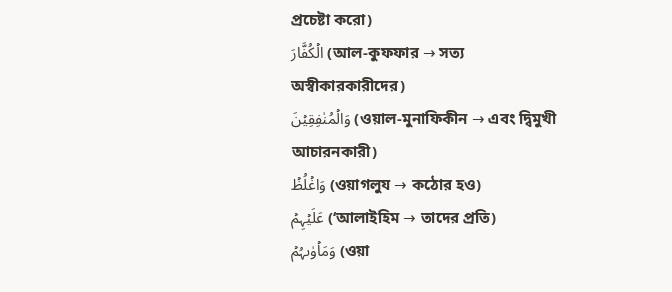প্রচেষ্টা করো)
الۡکُفَّارَ (আল-কুফফার → সত্য অস্বীকারকারীদের)
وَالۡمُنٰفِقِیۡنَ (ওয়াল-মুনাফিকীন → এবং দ্বিমুখী আচারনকারী)
وَاغۡلُظۡ (ওয়াগলুয → কঠোর হও)
عَلَیۡہِمۡ (‘আলাইহিম → তাদের প্রতি)
وَمَاۡوٰىہُمۡ (ওয়া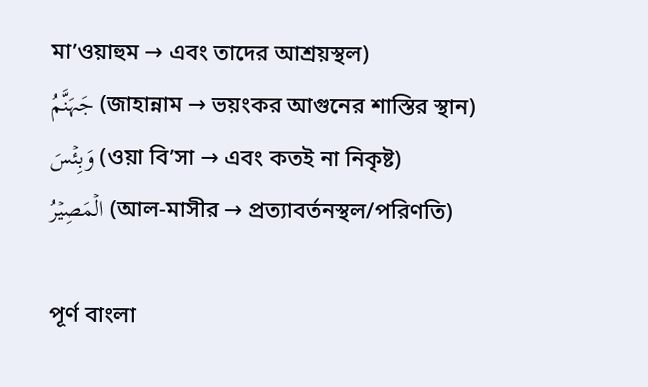মা’ওয়াহুম → এবং তাদের আশ্রয়স্থল)
جَہَنَّمُ (জাহান্নাম → ভয়ংকর আগুনের শাস্তির স্থান)
وَبِئۡسَ (ওয়া বি’সা → এবং কতই না নিকৃষ্ট)
الۡمَصِیۡرُ (আল-মাসীর → প্রত্যাবর্তনস্থল/পরিণতি)

পূর্ণ বাংলা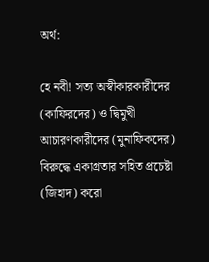অর্থ:

হে নবী! সত্য অস্বীকারকারীদের (কাফিরদের) ও দ্বিমুখী আচারণকারীদের (মুনাফিকদের) বিরুদ্ধে একাগ্রতার সহিত প্রচেষ্টা (জিহাদ) করো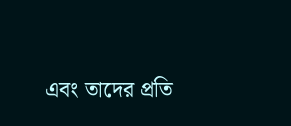এবং তাদের প্রতি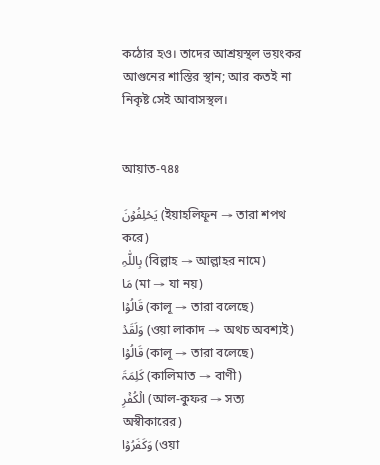কঠোর হও। তাদের আশ্রয়স্থল ভয়ংকর আগুনের শাস্তির স্থান; আর কতই না নিকৃষ্ট সেই আবাসস্থল।


আয়াত-৭৪ঃ

یَحۡلِفُوۡنَ (ইয়াহলিফূন → তারা শপথ করে)
بِاللّٰہِ (বিল্লাহ → আল্লাহর নামে)
مَا (মা → যা নয়)
قَالُوۡا (কালূ → তারা বলেছে)
وَلَقَدۡ (ওয়া লাকাদ → অথচ অবশ্যই)
قَالُوۡا (কালূ → তারা বলেছে)
کَلِمَۃَ (কালিমাত → বাণী)
الۡکُفۡرِ (আল-কুফর → সত্য অস্বীকারের)
وَکَفَرُوۡا (ওয়া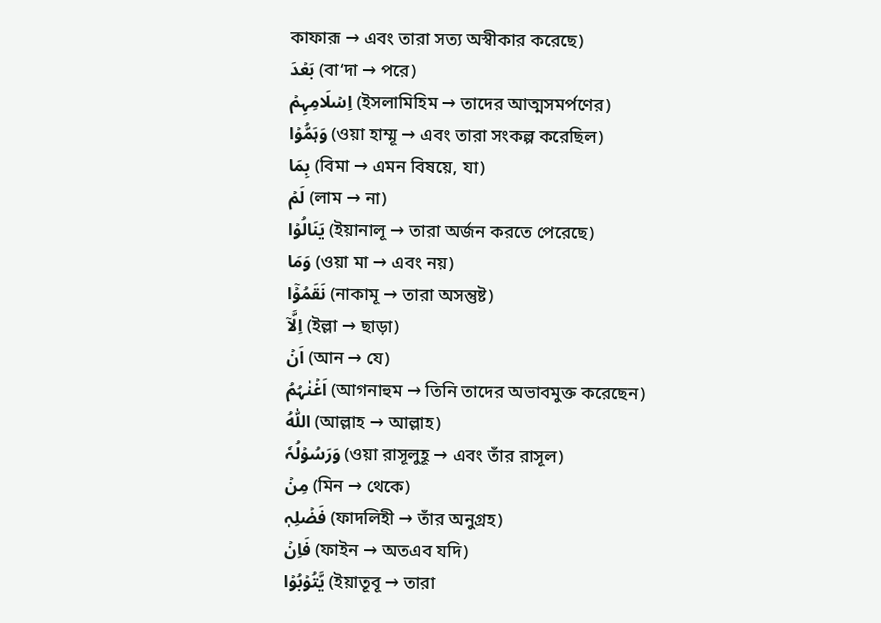কাফারূ → এবং তারা সত্য অস্বীকার করেছে)
بَعۡدَ (বা‘দা → পরে)
اِسۡلَامِہِمۡ (ইসলামিহিম → তাদের আত্মসমর্পণের)
وَہَمُّوۡا (ওয়া হাম্মূ → এবং তারা সংকল্প করেছিল)
بِمَا (বিমা → এমন বিষয়ে, যা)
لَمۡ (লাম → না)
یَنَالُوۡا (ইয়ানালূ → তারা অর্জন করতে পেরেছে)
وَمَا (ওয়া মা → এবং নয়)
نَقَمُوۡۤا (নাকামূ → তারা অসন্তুষ্ট)
اِلَّاۤ (ইল্লা → ছাড়া)
اَنۡ (আন → যে)
اَغۡنٰہُمُ (আগনাহুম → তিনি তাদের অভাবমুক্ত করেছেন)
اللّٰہُ (আল্লাহ → আল্লাহ)
وَرَسُوۡلُہٗ (ওয়া রাসূলুহূ → এবং তাঁর রাসূল)
مِنۡ (মিন → থেকে)
فَضۡلِہٖ (ফাদলিহী → তাঁর অনুগ্রহ)
فَاِنۡ (ফাইন → অতএব যদি)
یَّتُوۡبُوۡا (ইয়াতূবূ → তারা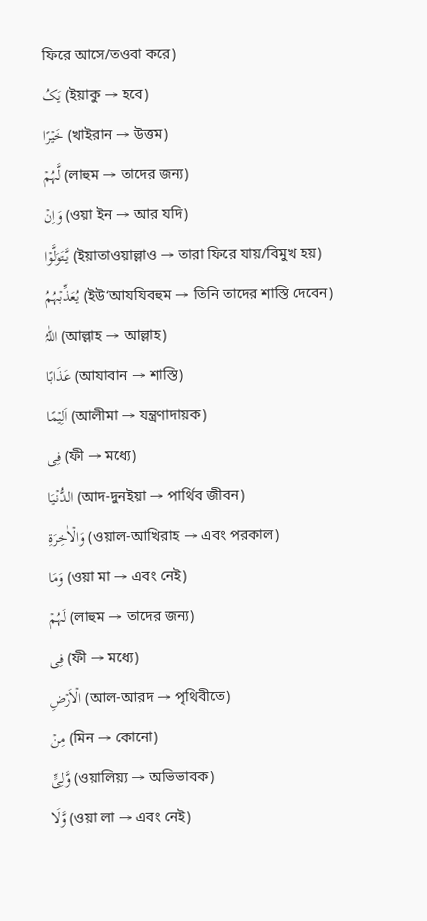ফিরে আসে/তওবা করে)
یَکُ (ইয়াকু → হবে)
خَیۡرًا (খাইরান → উত্তম)
لَّہُمۡ (লাহুম → তাদের জন্য)
وَاِنۡ (ওয়া ইন → আর যদি)
یَّتَوَلَّوۡا (ইয়াতাওয়াল্লাও → তারা ফিরে যায়/বিমুখ হয়)
یُعَذِّبۡہُمُ (ইউ‘আযযিবহুম → তিনি তাদের শাস্তি দেবেন)
اللّٰہُ (আল্লাহ → আল্লাহ)
عَذَابًا (আযাবান → শাস্তি)
اَلِیۡمًا (আলীমা → যন্ত্রণাদায়ক)
فِی (ফী → মধ্যে)
الدُّنۡیَا (আদ-দুনইয়া → পার্থিব জীবন)
وَالۡاٰخِرَۃِ (ওয়াল-আখিরাহ → এবং পরকাল)
وَمَا (ওয়া মা → এবং নেই)
لَہُمۡ (লাহুম → তাদের জন্য)
فِی (ফী → মধ্যে)
الۡاَرۡضِ (আল-আরদ → পৃথিবীতে)
مِنۡ (মিন → কোনো)
وَّلِیٍّ (ওয়ালিয়্য → অভিভাবক)
وَّلَا (ওয়া লা → এবং নেই)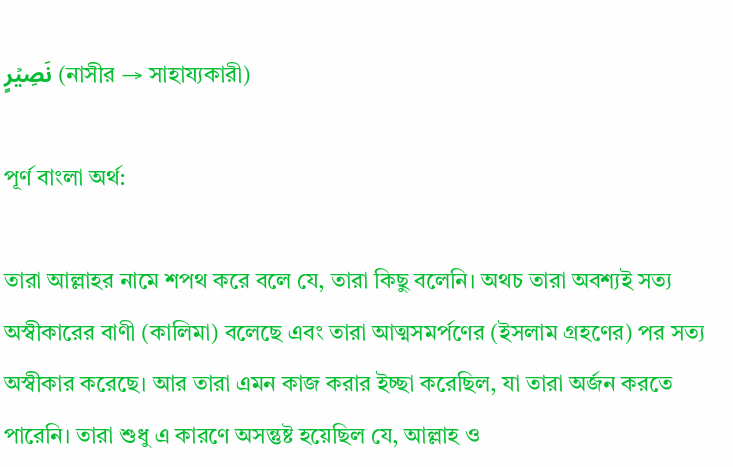نَصِیۡرٍ (নাসীর → সাহায্যকারী)

পূর্ণ বাংলা অর্থ:

তারা আল্লাহর নামে শপথ করে বলে যে, তারা কিছু বলেনি। অথচ তারা অবশ্যই সত্য অস্বীকারের বাণী (কালিমা) বলেছে এবং তারা আত্মসমর্পণের (ইসলাম গ্রহণের) পর সত্য অস্বীকার করেছে। আর তারা এমন কাজ করার ইচ্ছা করেছিল, যা তারা অর্জন করতে পারেনি। তারা শুধু এ কারণে অসন্তুষ্ট হয়েছিল যে, আল্লাহ ও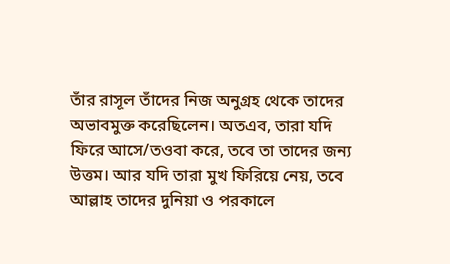তাঁর রাসূল তাঁদের নিজ অনুগ্রহ থেকে তাদের অভাবমুক্ত করেছিলেন। অতএব, তারা যদি ফিরে আসে/তওবা করে, তবে তা তাদের জন্য উত্তম। আর যদি তারা মুখ ফিরিয়ে নেয়, তবে আল্লাহ তাদের দুনিয়া ও পরকালে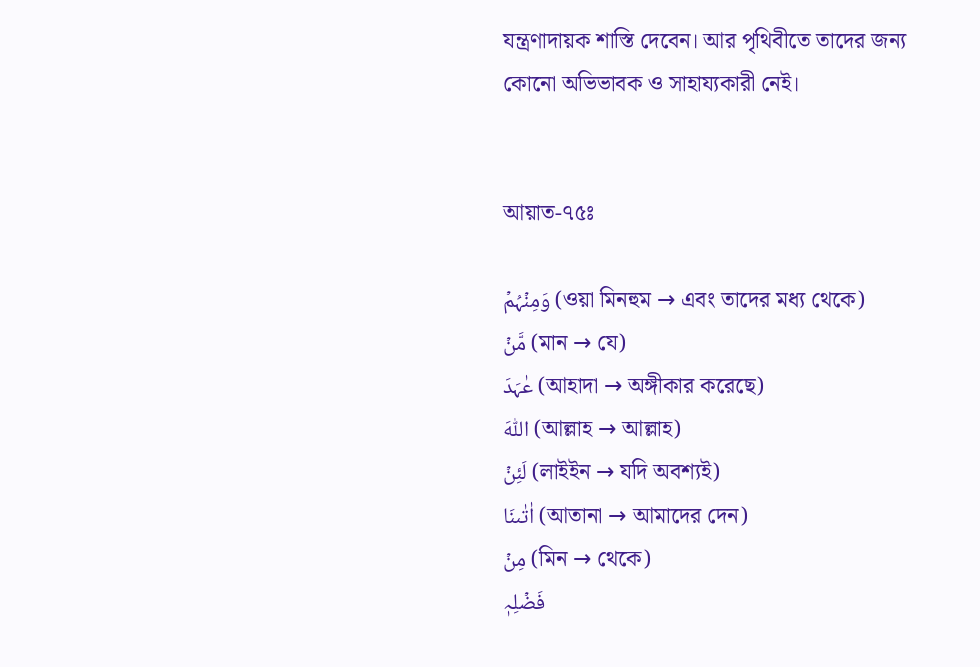যন্ত্রণাদায়ক শাস্তি দেবেন। আর পৃথিবীতে তাদের জন্য কোনো অভিভাবক ও সাহায্যকারী নেই।


আয়াত-৭৫ঃ

وَمِنۡہُمۡ (ওয়া মিনহুম → এবং তাদের মধ্য থেকে)
مَّنۡ (মান → যে)
عٰہَدَ (আহাদা → অঙ্গীকার করেছে)
اللّٰہَ (আল্লাহ → আল্লাহ)
لَئِنۡ (লাইইন → যদি অবশ্যই)
اٰتٰىنَا (আতানা → আমাদের দেন)
مِنۡ (মিন → থেকে)
فَضۡلِہٖ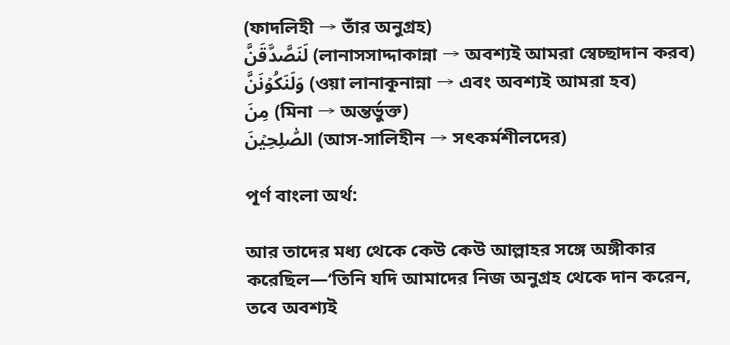(ফাদলিহী → তাঁর অনুগ্রহ)
لَنَصَّدَّقَنَّ (লানাসসাদ্দাকান্না → অবশ্যই আমরা স্বেচ্ছাদান করব)
وَلَنَکُوۡنَنَّ (ওয়া লানাকূনান্না → এবং অবশ্যই আমরা হব)
مِنَ (মিনা → অন্তর্ভুক্ত)
الصّٰلِحِیۡنَ (আস-সালিহীন → সৎকর্মশীলদের)

পূর্ণ বাংলা অর্থ:

আর তাদের মধ্য থেকে কেউ কেউ আল্লাহর সঙ্গে অঙ্গীকার করেছিল—‘তিনি যদি আমাদের নিজ অনুগ্রহ থেকে দান করেন, তবে অবশ্যই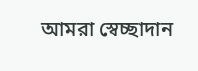আমরা স্বেচ্ছাদান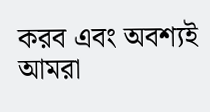করব এবং অবশ্যই আমরা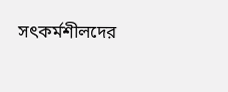সৎকর্মশীলদের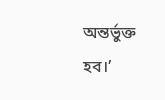অন্তর্ভুক্ত হব।’